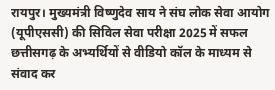रायपुर। मुख्यमंत्री विष्णुदेव साय ने संघ लोक सेवा आयोग (यूपीएससी) की सिविल सेवा परीक्षा 2025 में सफल छत्तीसगढ़ के अभ्यर्थियों से वीडियो कॉल के माध्यम से संवाद कर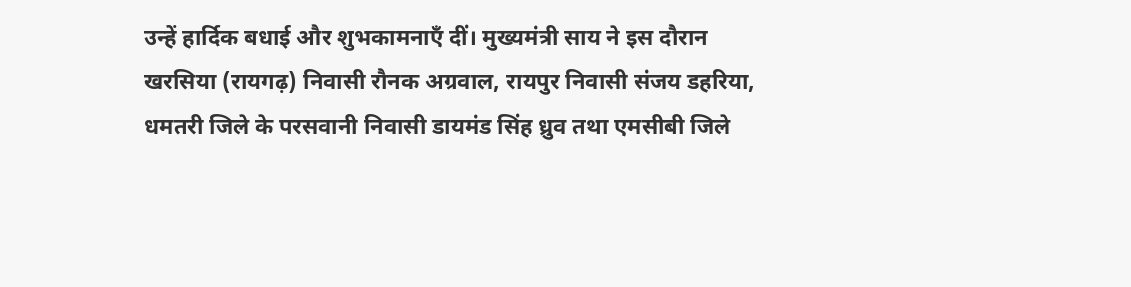उन्हें हार्दिक बधाई और शुभकामनाएँ दीं। मुख्यमंत्री साय ने इस दौरान खरसिया (रायगढ़) निवासी रौनक अग्रवाल, रायपुर निवासी संजय डहरिया, धमतरी जिले के परसवानी निवासी डायमंड सिंह ध्रुव तथा एमसीबी जिले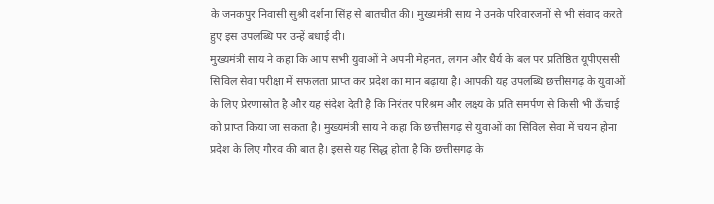के जनकपुर निवासी सुश्री दर्शना सिंह से बातचीत की। मुख्यमंत्री साय ने उनके परिवारजनों से भी संवाद करते हुए इस उपलब्धि पर उन्हें बधाई दी।
मुख्यमंत्री साय ने कहा कि आप सभी युवाओं ने अपनी मेहनत, लगन और धैर्य के बल पर प्रतिष्ठित यूपीएससी सिविल सेवा परीक्षा में सफलता प्राप्त कर प्रदेश का मान बढ़ाया है। आपकी यह उपलब्धि छत्तीसगढ़ के युवाओं के लिए प्रेरणास्रोत है और यह संदेश देती है कि निरंतर परिश्रम और लक्ष्य के प्रति समर्पण से किसी भी ऊँचाई को प्राप्त किया जा सकता है। मुख्यमंत्री साय ने कहा कि छत्तीसगढ़ से युवाओं का सिविल सेवा में चयन होना प्रदेश के लिए गौरव की बात है। इससे यह सिद्ध होता है कि छत्तीसगढ़ के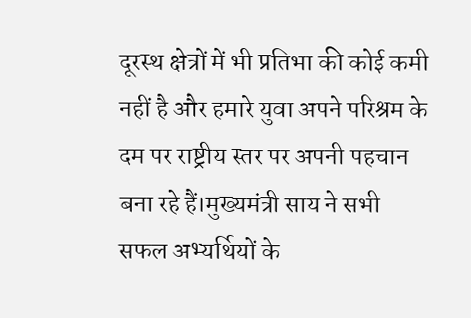दूरस्थ क्षेत्रों में भी प्रतिभा की कोई कमी नहीं है और हमारे युवा अपने परिश्रम के दम पर राष्ट्रीय स्तर पर अपनी पहचान बना रहे हैं।मुख्यमंत्री साय ने सभी सफल अभ्यर्थियों के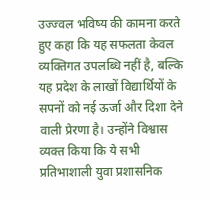उज्ज्वल भविष्य की कामना करते हुए कहा कि यह सफलता केवल व्यक्तिगत उपलब्धि नहीं है, बल्कि यह प्रदेश के लाखों विद्यार्थियों के सपनों को नई ऊर्जा और दिशा देने वाली प्रेरणा है। उन्होंने विश्वास व्यक्त किया कि ये सभी प्रतिभाशाली युवा प्रशासनिक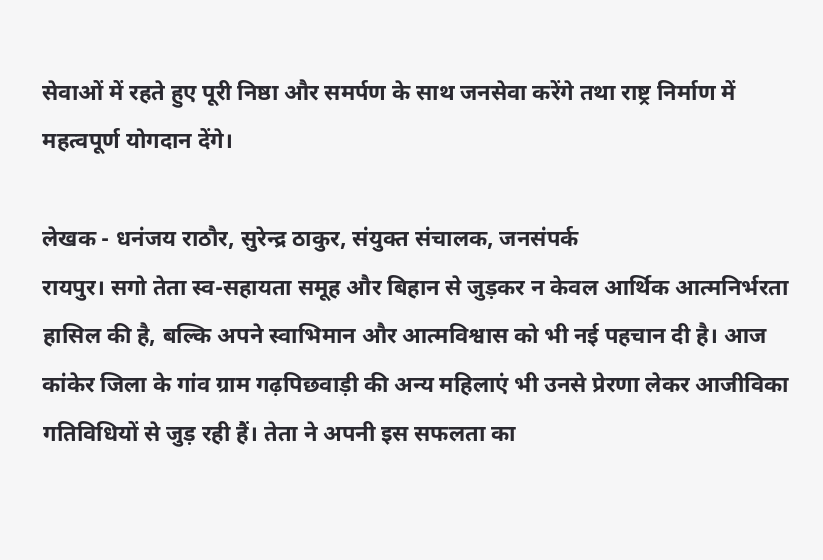सेवाओं में रहते हुए पूरी निष्ठा और समर्पण के साथ जनसेवा करेंगे तथा राष्ट्र निर्माण में महत्वपूर्ण योगदान देंगे।

लेखक - धनंजय राठौर, सुरेन्द्र ठाकुर, संयुक्त संचालक, जनसंपर्क
रायपुर। सगो तेता स्व-सहायता समूह और बिहान से जुड़कर न केवल आर्थिक आत्मनिर्भरता हासिल की है, बल्कि अपने स्वाभिमान और आत्मविश्वास को भी नई पहचान दी है। आज कांकेर जिला के गांव ग्राम गढ़पिछवाड़ी की अन्य महिलाएं भी उनसे प्रेरणा लेकर आजीविका गतिविधियों से जुड़ रही हैं। तेता ने अपनी इस सफलता का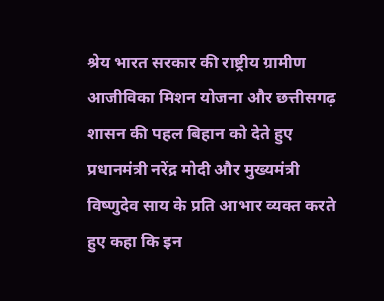श्रेय भारत सरकार की राष्ट्रीय ग्रामीण आजीविका मिशन योजना और छत्तीसगढ़ शासन की पहल बिहान को देते हुए प्रधानमंत्री नरेंद्र मोदी और मुख्यमंत्री विष्णुदेव साय के प्रति आभार व्यक्त करते हुए कहा कि इन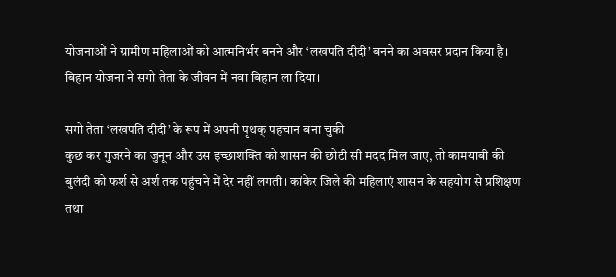योजनाओं ने ग्रामीण महिलाओं को आत्मनिर्भर बनने और ‘लखपति दीदी’ बनने का अवसर प्रदान किया है। बिहान योजना ने सगो तेता के जीवन में नवा बिहान ला दिया।

सगो तेता ‘लखपति दीदी’ के रूप में अपनी पृथक् पहचान बना चुकी
कुछ कर गुजरने का जुनून और उस इच्छाशक्ति को शासन की छोटी सी मदद मिल जाए, तो कामयाबी की बुलंदी को फर्श से अर्श तक पहुंचने में देर नहीं लगती। कांकेर जिले की महिलाएं शासन के सहयोग से प्रशिक्षण तथा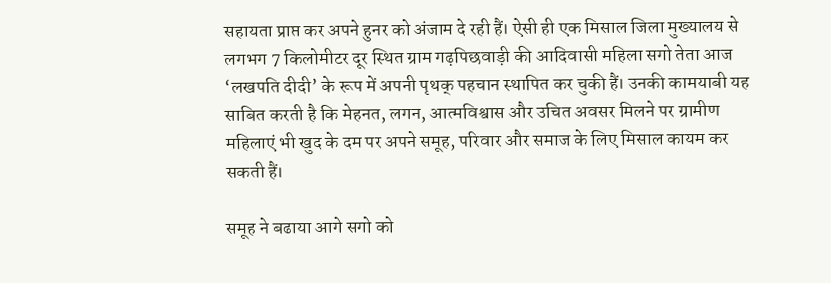सहायता प्राप्त कर अपने हुनर को अंजाम दे रही हैं। ऐसी ही एक मिसाल जिला मुख्यालय से लगभग 7 किलोमीटर दूर स्थित ग्राम गढ़पिछवाड़ी की आदिवासी महिला सगो तेता आज ‘लखपति दीदी’ के रूप में अपनी पृथक् पहचान स्थापित कर चुकी हैं। उनकी कामयाबी यह साबित करती है कि मेहनत, लगन, आत्मविश्वास और उचित अवसर मिलने पर ग्रामीण महिलाएं भी खुद के दम पर अपने समूह, परिवार और समाज के लिए मिसाल कायम कर सकती हैं।

समूह ने बढाया आगे सगो को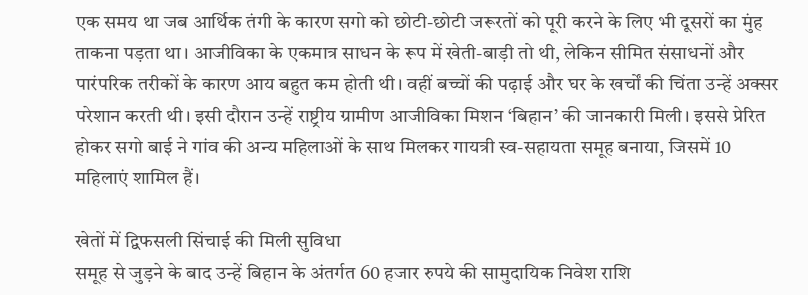एक समय था जब आर्थिक तंगी के कारण सगो को छोटी-छोटी जरूरतों को पूरी करने के लिए भी दूसरों का मुंह ताकना पड़ता था। आजीविका के एकमात्र साधन के रूप में खेती-बाड़ी तो थी, लेकिन सीमित संसाधनों और पारंपरिक तरीकों के कारण आय बहुत कम होती थी। वहीं बच्चों की पढ़ाई और घर के खर्चों की चिंता उन्हें अक्सर परेशान करती थी। इसी दौरान उन्हें राष्ट्रीय ग्रामीण आजीविका मिशन ‘बिहान’ की जानकारी मिली। इससे प्रेरित होकर सगो बाई ने गांव की अन्य महिलाओं के साथ मिलकर गायत्री स्व-सहायता समूह बनाया, जिसमें 10 महिलाएं शामिल हैं।

खेतों में द्विफसली सिंचाई की मिली सुविधा
समूह से जुड़ने के बाद उन्हें बिहान के अंतर्गत 60 हजार रुपये की सामुदायिक निवेश राशि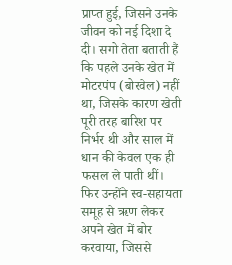प्राप्त हुई, जिसने उनके जीवन को नई दिशा दे दी। सगो तेता बताती हैं कि पहले उनके खेत में मोटरपंप (बोरवेल) नहीं था, जिसके कारण खेती पूरी तरह बारिश पर निर्भर थी और साल में धान की केवल एक ही फसल ले पाती थीं। फिर उन्होंने स्व-सहायता समूह से ऋण लेकर अपने खेत में बोर करवाया, जिससे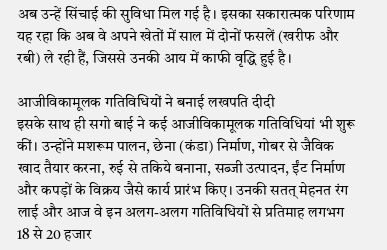अब उन्हें सिंचाई की सुविधा मिल गई है। इसका सकारात्मक परिणाम यह रहा कि अब वे अपने खेतों में साल में दोनों फसलें (खरीफ और रबी) ले रही हैं, जिससे उनकी आय में काफी वृद्धि हुई है।

आजीविकामूलक गतिविधियों ने बनाई लखपति दीदी
इसके साथ ही सगो बाई ने कई आजीविकामूलक गतिविधियां भी शुरू कीं। उन्होंने मशरूम पालन, छेना (कंडा) निर्माण, गोबर से जैविक खाद तैयार करना, रुई से तकिये बनाना, सब्जी उत्पादन, ईंट निर्माण और कपड़ों के विक्रय जैसे कार्य प्रारंभ किए। उनकी सतत् मेहनत रंग लाई और आज वे इन अलग-अलग गतिविधियों से प्रतिमाह लगभग 18 से 20 हजार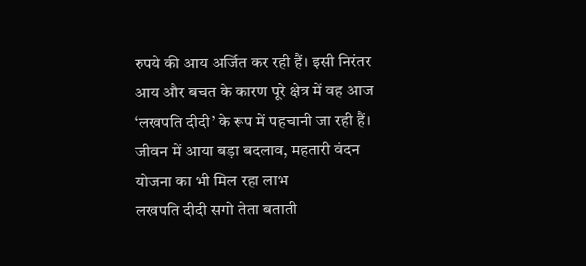रुपये की आय अर्जित कर रही हैं। इसी निरंतर आय और बचत के कारण पूरे क्षेत्र में वह आज ‘लखपति दीदी’ के रूप में पहचानी जा रही हैं।
जीवन में आया बड़ा बदलाव, महतारी वंदन योजना का भी मिल रहा लाभ
लखपति दीदी सगो तेता बताती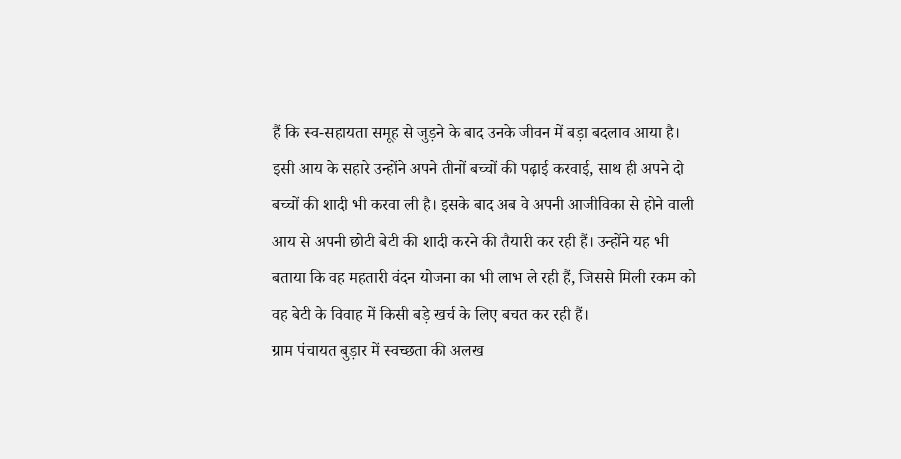हैं कि स्व-सहायता समूह से जुड़ने के बाद उनके जीवन में बड़ा बदलाव आया है। इसी आय के सहारे उन्होंने अपने तीनों बच्चों की पढ़ाई करवाई, साथ ही अपने दो बच्चों की शादी भी करवा ली है। इसके बाद अब वे अपनी आजीविका से होने वाली आय से अपनी छोटी बेटी की शादी करने की तैयारी कर रही हैं। उन्होंने यह भी बताया कि वह महतारी वंदन योजना का भी लाभ ले रही हैं, जिससे मिली रकम को वह बेटी के विवाह में किसी बड़े खर्च के लिए बचत कर रही हैं।
ग्राम पंचायत बुड़ार में स्वच्छता की अलख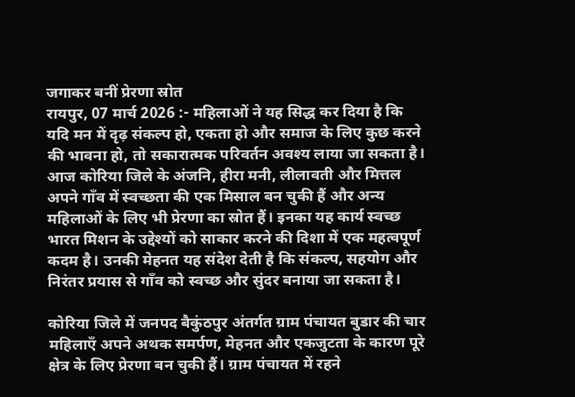जगाकर बनीं प्रेरणा स्रोत
रायपुर, 07 मार्च 2026 :- महिलाओं ने यह सिद्ध कर दिया है कि यदि मन में दृढ़ संकल्प हो, एकता हो और समाज के लिए कुछ करने की भावना हो, तो सकारात्मक परिवर्तन अवश्य लाया जा सकता है। आज कोरिया जिले के अंजनि, हीरा मनी, लीलावती और मित्तल अपने गाँव में स्वच्छता की एक मिसाल बन चुकी हैं और अन्य महिलाओं के लिए भी प्रेरणा का स्रोत हैं। इनका यह कार्य स्वच्छ भारत मिशन के उद्देश्यों को साकार करने की दिशा में एक महत्वपूर्ण कदम है। उनकी मेहनत यह संदेश देती है कि संकल्प, सहयोग और निरंतर प्रयास से गाँव को स्वच्छ और सुंदर बनाया जा सकता है।

कोरिया जिले में जनपद बैकुंठपुर अंतर्गत ग्राम पंचायत बुडार की चार महिलाएँ अपने अथक समर्पण, मेहनत और एकजुटता के कारण पूरे क्षेत्र के लिए प्रेरणा बन चुकी हैं। ग्राम पंचायत में रहने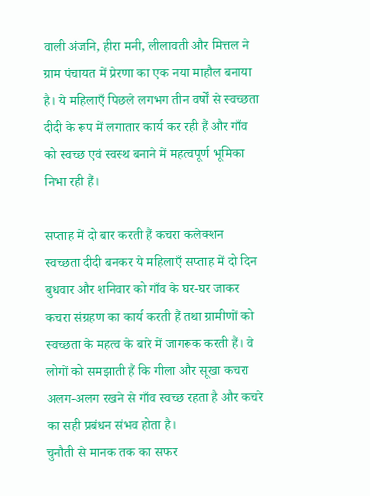वाली अंजनि, हीरा मनी, लीलावती और मित्तल ने ग्राम पंचायत में प्रेरणा का एक नया माहौल बनाया है। ये महिलाएँ पिछले लगभग तीन वर्षों से स्वच्छता दीदी के रूप में लगातार कार्य कर रही हैं और गाँव को स्वच्छ एवं स्वस्थ बनाने में महत्वपूर्ण भूमिका निभा रही हैं।

सप्ताह में दो बार करती हैं कचरा कलेक्शन
स्वच्छता दीदी बनकर ये महिलाएँ सप्ताह में दो दिन बुधवार और शनिवार को गाँव के घर-घर जाकर कचरा संग्रहण का कार्य करती हैं तथा ग्रामीणों को स्वच्छता के महत्व के बारे में जागरूक करती हैं। वे लोगों को समझाती हैं कि गीला और सूखा कचरा अलग-अलग रखने से गाँव स्वच्छ रहता है और कचरे का सही प्रबंधन संभव होता है।
चुनौती से मानक तक का सफर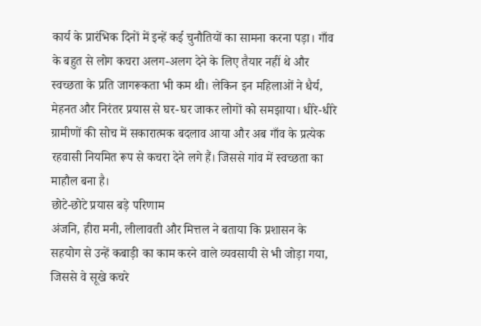कार्य के प्रारंभिक दिनों में इन्हें कई चुनौतियों का सामना करना पड़ा। गाँव के बहुत से लोग कचरा अलग-अलग देने के लिए तैयार नहीं थे और स्वच्छता के प्रति जागरूकता भी कम थी। लेकिन इन महिलाओं ने धैर्य, मेहनत और निरंतर प्रयास से घर-घर जाकर लोगों को समझाया। धीरे-धीरे ग्रामीणों की सोच में सकारात्मक बदलाव आया और अब गाँव के प्रत्येक रहवासी नियमित रूप से कचरा देने लगे हैं। जिससे गांव में स्वच्छता का माहौल बना है।
छोटे-छोटे प्रयास बड़े परिणाम
अंजनि, हीरा मनी, लीलावती और मित्तल ने बताया कि प्रशासन के सहयोग से उन्हें कबाड़ी का काम करने वाले व्यवसायी से भी जोड़ा गया, जिससे वे सूखे कचरे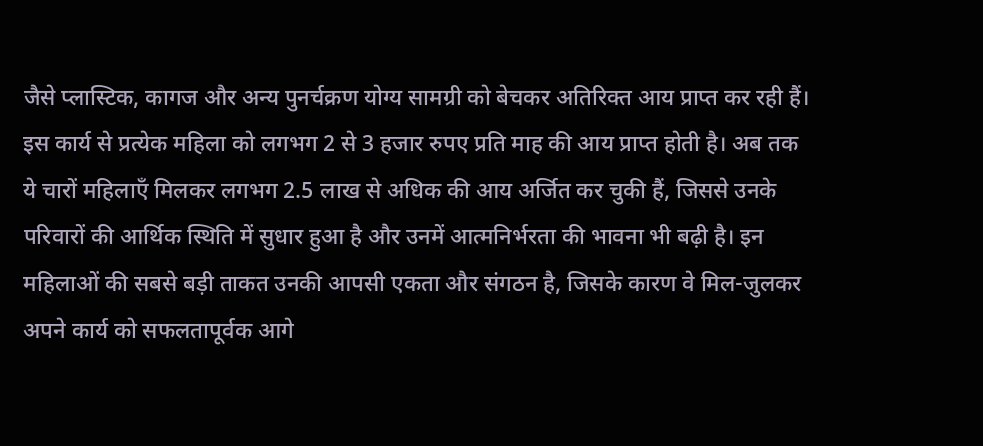जैसे प्लास्टिक, कागज और अन्य पुनर्चक्रण योग्य सामग्री को बेचकर अतिरिक्त आय प्राप्त कर रही हैं। इस कार्य से प्रत्येक महिला को लगभग 2 से 3 हजार रुपए प्रति माह की आय प्राप्त होती है। अब तक ये चारों महिलाएँ मिलकर लगभग 2.5 लाख से अधिक की आय अर्जित कर चुकी हैं, जिससे उनके परिवारों की आर्थिक स्थिति में सुधार हुआ है और उनमें आत्मनिर्भरता की भावना भी बढ़ी है। इन महिलाओं की सबसे बड़ी ताकत उनकी आपसी एकता और संगठन है, जिसके कारण वे मिल-जुलकर अपने कार्य को सफलतापूर्वक आगे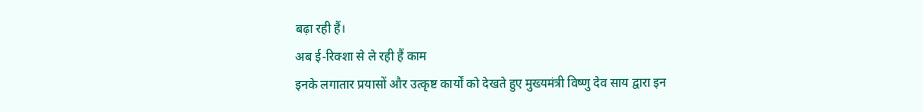बढ़ा रही हैं।
अब ई-रिक्शा से ले रही हैं काम
इनके लगातार प्रयासों और उत्कृष्ट कार्यों को देखते हुए मुख्यमंत्री विष्णु देव साय द्वारा इन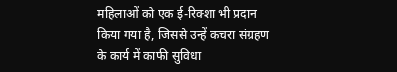महिलाओं को एक ई-रिक्शा भी प्रदान किया गया है, जिससे उन्हें कचरा संग्रहण के कार्य में काफी सुविधा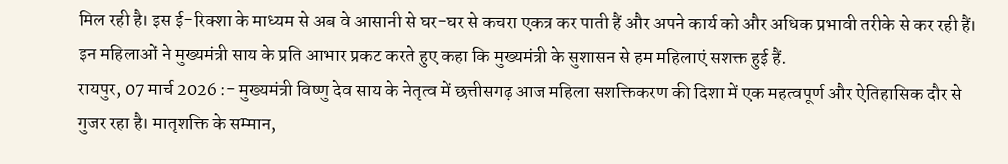मिल रही है। इस ई-रिक्शा के माध्यम से अब वे आसानी से घर-घर से कचरा एकत्र कर पाती हैं और अपने कार्य को और अधिक प्रभावी तरीके से कर रही हैं। इन महिलाओं ने मुख्यमंत्री साय के प्रति आभार प्रकट करते हुए कहा कि मुख्यमंत्री के सुशासन से हम महिलाएं सशक्त हुई हैं.
रायपुर, 07 मार्च 2026 :- मुख्यमंत्री विष्णु देव साय के नेतृत्व में छत्तीसगढ़ आज महिला सशक्तिकरण की दिशा में एक महत्वपूर्ण और ऐतिहासिक दौर से गुजर रहा है। मातृशक्ति के सम्मान,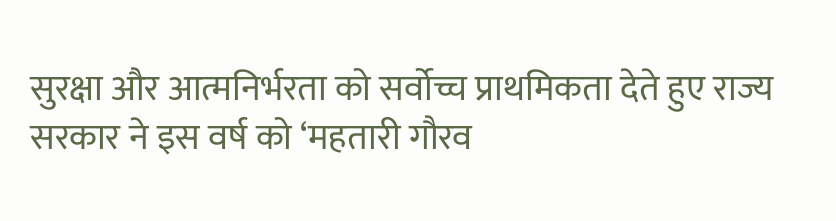सुरक्षा और आत्मनिर्भरता को सर्वोच्च प्राथमिकता देते हुए राज्य सरकार ने इस वर्ष को ‘महतारी गौरव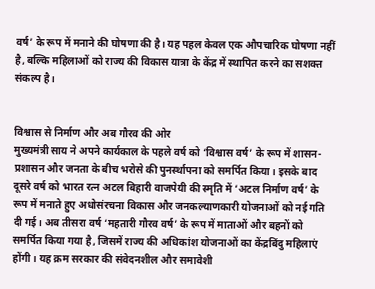वर्ष’ के रूप में मनाने की घोषणा की है। यह पहल केवल एक औपचारिक घोषणा नहीं है, बल्कि महिलाओं को राज्य की विकास यात्रा के केंद्र में स्थापित करने का सशक्त संकल्प है।


विश्वास से निर्माण और अब गौरव की ओर
मुख्यमंत्री साय ने अपने कार्यकाल के पहले वर्ष को ‘विश्वास वर्ष’ के रूप में शासन-प्रशासन और जनता के बीच भरोसे की पुनर्स्थापना को समर्पित किया। इसके बाद दूसरे वर्ष को भारत रत्न अटल बिहारी वाजपेयी की स्मृति में ‘अटल निर्माण वर्ष’ के रूप में मनाते हुए अधोसंरचना विकास और जनकल्याणकारी योजनाओं को नई गति दी गई। अब तीसरा वर्ष ‘महतारी गौरव वर्ष’ के रूप में माताओं और बहनों को समर्पित किया गया है, जिसमें राज्य की अधिकांश योजनाओं का केंद्रबिंदु महिलाएं होंगी। यह क्रम सरकार की संवेदनशील और समावेशी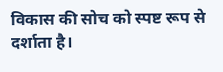विकास की सोच को स्पष्ट रूप से दर्शाता है।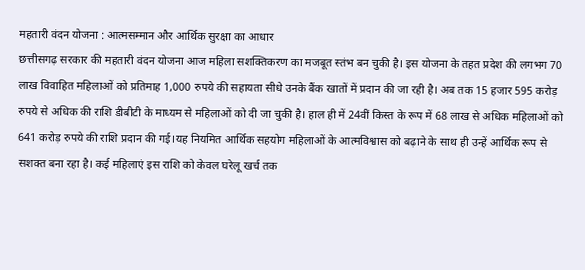महतारी वंदन योजना : आत्मसम्मान और आर्थिक सुरक्षा का आधार
छत्तीसगढ़ सरकार की महतारी वंदन योजना आज महिला सशक्तिकरण का मजबूत स्तंभ बन चुकी है। इस योजना के तहत प्रदेश की लगभग 70 लाख विवाहित महिलाओं को प्रतिमाह 1,000 रुपये की सहायता सीधे उनके बैंक खातों में प्रदान की जा रही है। अब तक 15 हजार 595 करोड़ रुपये से अधिक की राशि डीबीटी के माध्यम से महिलाओं को दी जा चुकी है। हाल ही में 24वीं किस्त के रूप में 68 लाख से अधिक महिलाओं को 641 करोड़ रुपये की राशि प्रदान की गई।यह नियमित आर्थिक सहयोग महिलाओं के आत्मविश्वास को बढ़ाने के साथ ही उन्हें आर्थिक रूप से सशक्त बना रहा है। कई महिलाएं इस राशि को केवल घरेलू खर्च तक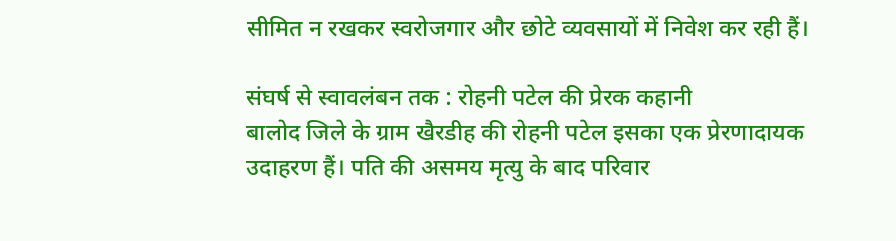सीमित न रखकर स्वरोजगार और छोटे व्यवसायों में निवेश कर रही हैं।

संघर्ष से स्वावलंबन तक : रोहनी पटेल की प्रेरक कहानी
बालोद जिले के ग्राम खैरडीह की रोहनी पटेल इसका एक प्रेरणादायक उदाहरण हैं। पति की असमय मृत्यु के बाद परिवार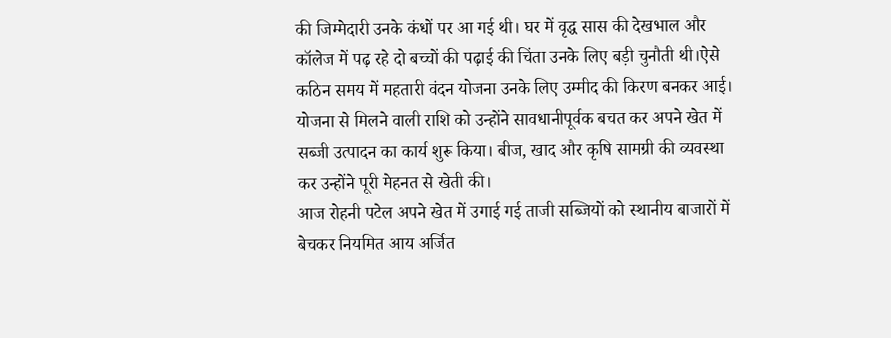की जिम्मेदारी उनके कंधों पर आ गई थी। घर में वृद्ध सास की देखभाल और कॉलेज में पढ़ रहे दो बच्चों की पढ़ाई की चिंता उनके लिए बड़ी चुनौती थी।ऐसे कठिन समय में महतारी वंदन योजना उनके लिए उम्मीद की किरण बनकर आई। योजना से मिलने वाली राशि को उन्होंने सावधानीपूर्वक बचत कर अपने खेत में सब्जी उत्पादन का कार्य शुरू किया। बीज, खाद और कृषि सामग्री की व्यवस्था कर उन्होंने पूरी मेहनत से खेती की।
आज रोहनी पटेल अपने खेत में उगाई गई ताजी सब्जियों को स्थानीय बाजारों में बेचकर नियमित आय अर्जित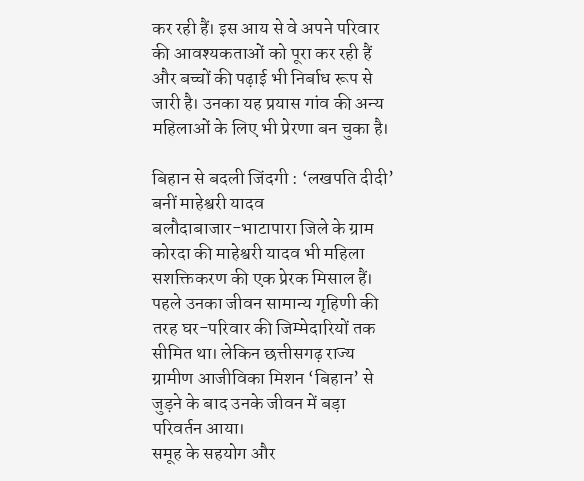कर रही हैं। इस आय से वे अपने परिवार की आवश्यकताओं को पूरा कर रही हैं और बच्चों की पढ़ाई भी निर्बाध रूप से जारी है। उनका यह प्रयास गांव की अन्य महिलाओं के लिए भी प्रेरणा बन चुका है।

बिहान से बदली जिंदगी : ‘लखपति दीदी’ बनीं माहेश्वरी यादव
बलौदाबाजार-भाटापारा जिले के ग्राम कोरदा की माहेश्वरी यादव भी महिला सशक्तिकरण की एक प्रेरक मिसाल हैं। पहले उनका जीवन सामान्य गृहिणी की तरह घर-परिवार की जिम्मेदारियों तक सीमित था। लेकिन छत्तीसगढ़ राज्य ग्रामीण आजीविका मिशन ‘बिहान’ से जुड़ने के बाद उनके जीवन में बड़ा परिवर्तन आया।
समूह के सहयोग और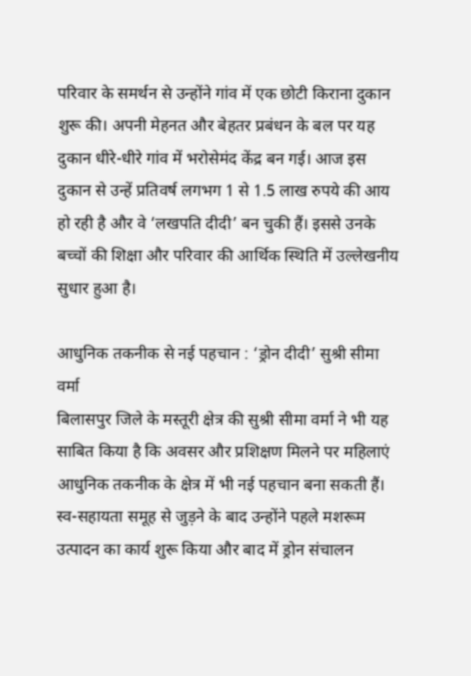परिवार के समर्थन से उन्होंने गांव में एक छोटी किराना दुकान शुरू की। अपनी मेहनत और बेहतर प्रबंधन के बल पर यह दुकान धीरे-धीरे गांव में भरोसेमंद केंद्र बन गई। आज इस दुकान से उन्हें प्रतिवर्ष लगभग 1 से 1.5 लाख रुपये की आय हो रही है और वे ‘लखपति दीदी’ बन चुकी हैं। इससे उनके बच्चों की शिक्षा और परिवार की आर्थिक स्थिति में उल्लेखनीय सुधार हुआ है।

आधुनिक तकनीक से नई पहचान : ‘ड्रोन दीदी’ सुश्री सीमा वर्मा
बिलासपुर जिले के मस्तूरी क्षेत्र की सुश्री सीमा वर्मा ने भी यह साबित किया है कि अवसर और प्रशिक्षण मिलने पर महिलाएं आधुनिक तकनीक के क्षेत्र में भी नई पहचान बना सकती हैं।
स्व-सहायता समूह से जुड़ने के बाद उन्होंने पहले मशरूम उत्पादन का कार्य शुरू किया और बाद में ड्रोन संचालन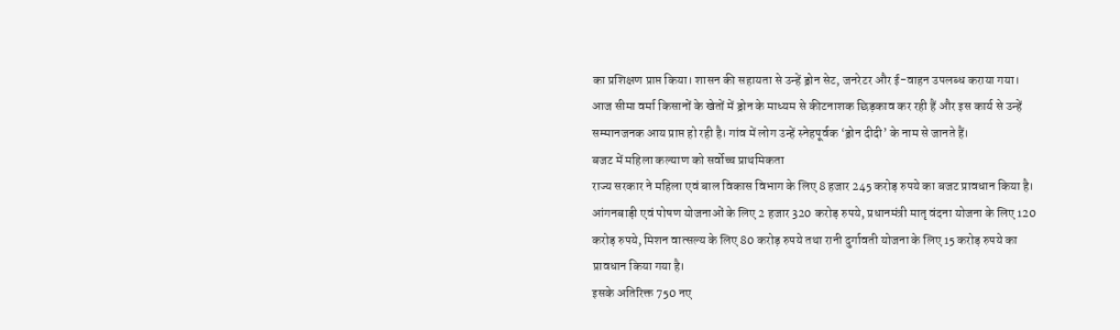का प्रशिक्षण प्राप्त किया। शासन की सहायता से उन्हें ड्रोन सेट, जनरेटर और ई-वाहन उपलब्ध कराया गया।
आज सीमा वर्मा किसानों के खेतों में ड्रोन के माध्यम से कीटनाशक छिड़काव कर रही हैं और इस कार्य से उन्हें सम्मानजनक आय प्राप्त हो रही है। गांव में लोग उन्हें स्नेहपूर्वक ‘ड्रोन दीदी’ के नाम से जानते हैं।
बजट में महिला कल्याण को सर्वोच्च प्राथमिकता
राज्य सरकार ने महिला एवं बाल विकास विभाग के लिए 8 हजार 245 करोड़ रुपये का बजट प्रावधान किया है।
आंगनबाड़ी एवं पोषण योजनाओं के लिए 2 हजार 320 करोड़ रुपये, प्रधानमंत्री मातृ वंदना योजना के लिए 120 करोड़ रुपये, मिशन वात्सल्य के लिए 80 करोड़ रुपये तथा रानी दुर्गावती योजना के लिए 15 करोड़ रुपये का प्रावधान किया गया है।
इसके अतिरिक्त 750 नए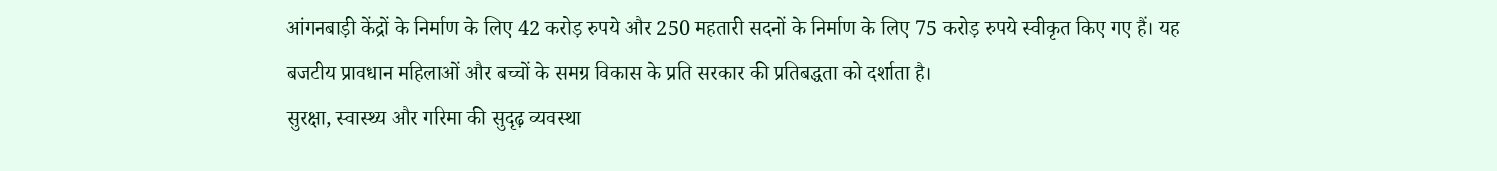आंगनबाड़ी केंद्रों के निर्माण के लिए 42 करोड़ रुपये और 250 महतारी सदनों के निर्माण के लिए 75 करोड़ रुपये स्वीकृत किए गए हैं। यह बजटीय प्रावधान महिलाओं और बच्चों के समग्र विकास के प्रति सरकार की प्रतिबद्धता को दर्शाता है।
सुरक्षा, स्वास्थ्य और गरिमा की सुदृढ़ व्यवस्था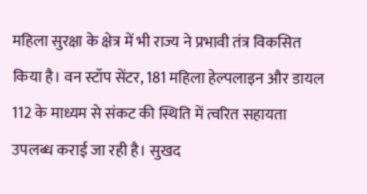महिला सुरक्षा के क्षेत्र में भी राज्य ने प्रभावी तंत्र विकसित किया है। वन स्टॉप सेंटर, 181 महिला हेल्पलाइन और डायल 112 के माध्यम से संकट की स्थिति में त्वरित सहायता उपलब्ध कराई जा रही है। सुखद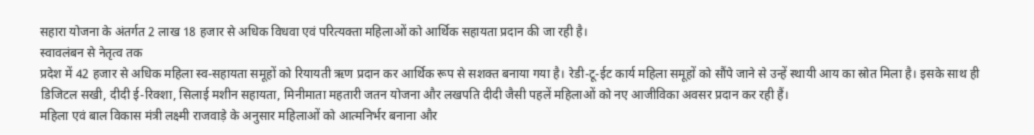सहारा योजना के अंतर्गत 2 लाख 18 हजार से अधिक विधवा एवं परित्यक्ता महिलाओं को आर्थिक सहायता प्रदान की जा रही है।
स्वावलंबन से नेतृत्व तक
प्रदेश में 42 हजार से अधिक महिला स्व-सहायता समूहों को रियायती ऋण प्रदान कर आर्थिक रूप से सशक्त बनाया गया है। रेडी-टू-ईट कार्य महिला समूहों को सौंपे जाने से उन्हें स्थायी आय का स्रोत मिला है। इसके साथ ही डिजिटल सखी, दीदी ई-रिक्शा, सिलाई मशीन सहायता, मिनीमाता महतारी जतन योजना और लखपति दीदी जैसी पहलें महिलाओं को नए आजीविका अवसर प्रदान कर रही हैं।
महिला एवं बाल विकास मंत्री लक्ष्मी राजवाड़े के अनुसार महिलाओं को आत्मनिर्भर बनाना और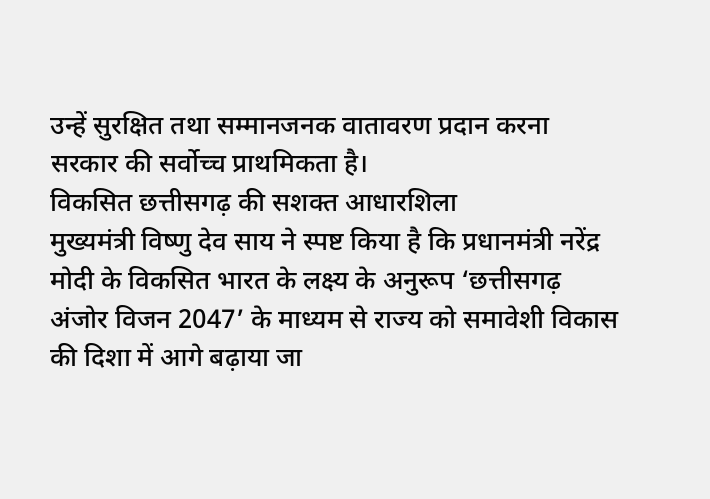उन्हें सुरक्षित तथा सम्मानजनक वातावरण प्रदान करना सरकार की सर्वोच्च प्राथमिकता है।
विकसित छत्तीसगढ़ की सशक्त आधारशिला
मुख्यमंत्री विष्णु देव साय ने स्पष्ट किया है कि प्रधानमंत्री नरेंद्र मोदी के विकसित भारत के लक्ष्य के अनुरूप ‘छत्तीसगढ़ अंजोर विजन 2047’ के माध्यम से राज्य को समावेशी विकास की दिशा में आगे बढ़ाया जा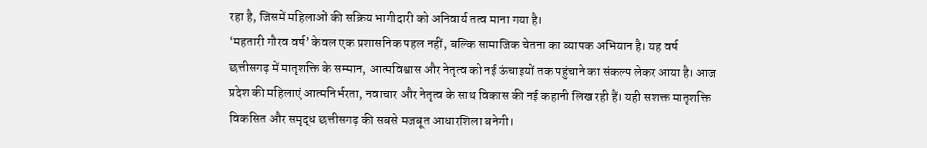रहा है, जिसमें महिलाओं की सक्रिय भागीदारी को अनिवार्य तत्व माना गया है।
‘महतारी गौरव वर्ष’ केवल एक प्रशासनिक पहल नहीं, बल्कि सामाजिक चेतना का व्यापक अभियान है। यह वर्ष छत्तीसगढ़ में मातृशक्ति के सम्मान, आत्मविश्वास और नेतृत्व को नई ऊंचाइयों तक पहुंचाने का संकल्प लेकर आया है। आज प्रदेश की महिलाएं आत्मनिर्भरता, नवाचार और नेतृत्व के साथ विकास की नई कहानी लिख रही हैं। यही सशक्त मातृशक्ति विकसित और समृद्ध छत्तीसगढ़ की सबसे मजबूत आधारशिला बनेगी।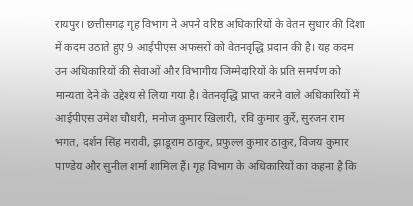रायपुर। छत्तीसगढ़ गृह विभाग ने अपने वरिष्ठ अधिकारियों के वेतन सुधार की दिशा में कदम उठाते हुए 9 आईपीएस अफसरों को वेतनवृद्धि प्रदान की है। यह कदम उन अधिकारियों की सेवाओं और विभागीय जिम्मेदारियों के प्रति समर्पण को मान्यता देने के उद्देश्य से लिया गया है। वेतनवृद्धि प्राप्त करने वाले अधिकारियों में आईपीएस उमेश चौधरी, मनोज कुमार खिलारी, रवि कुमार कुर्रे, सुरजन राम भगत, दर्शन सिंह मरावी, झाडूराम ठाकुर, प्रफुल्ल कुमार ठाकुर, विजय कुमार पाण्डेय और सुनील शर्मा शामिल हैं। गृह विभाग के अधिकारियों का कहना है कि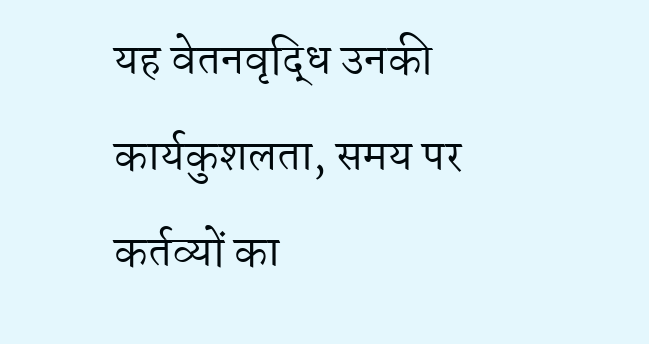यह वेतनवृद्धि उनकी कार्यकुशलता, समय पर कर्तव्यों का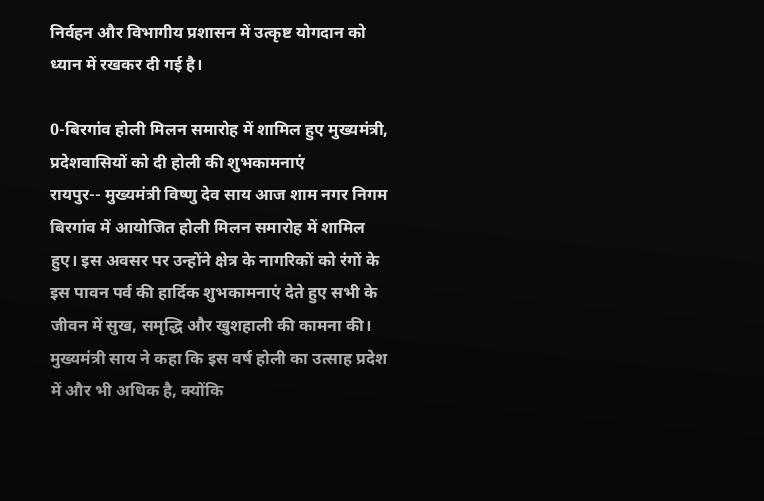निर्वहन और विभागीय प्रशासन में उत्कृष्ट योगदान को ध्यान में रखकर दी गई है।

0-बिरगांव होली मिलन समारोह में शामिल हुए मुख्यमंत्री, प्रदेशवासियों को दी होली की शुभकामनाएं
रायपुर-- मुख्यमंत्री विष्णु देव साय आज शाम नगर निगम बिरगांव में आयोजित होली मिलन समारोह में शामिल हुए। इस अवसर पर उन्होंने क्षेत्र के नागरिकों को रंगों के इस पावन पर्व की हार्दिक शुभकामनाएं देते हुए सभी के जीवन में सुख, समृद्धि और खुशहाली की कामना की। मुख्यमंत्री साय ने कहा कि इस वर्ष होली का उत्साह प्रदेश में और भी अधिक है, क्योंकि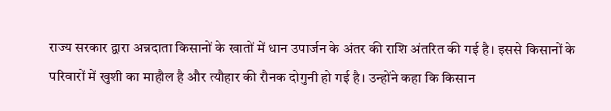राज्य सरकार द्वारा अन्नदाता किसानों के खातों में धान उपार्जन के अंतर की राशि अंतरित की गई है। इससे किसानों के परिवारों में खुशी का माहौल है और त्यौहार की रौनक दोगुनी हो गई है। उन्होंने कहा कि किसान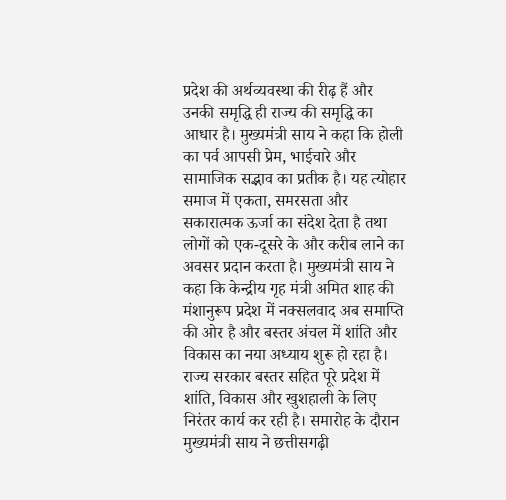प्रदेश की अर्थव्यवस्था की रीढ़ हैं और उनकी समृद्धि ही राज्य की समृद्धि का आधार है। मुख्यमंत्री साय ने कहा कि होली का पर्व आपसी प्रेम, भाईचारे और सामाजिक सद्भाव का प्रतीक है। यह त्योहार समाज में एकता, समरसता और सकारात्मक ऊर्जा का संदेश देता है तथा लोगों को एक-दूसरे के और करीब लाने का अवसर प्रदान करता है। मुख्यमंत्री साय ने कहा कि केन्द्रीय गृह मंत्री अमित शाह की मंशानुरूप प्रदेश में नक्सलवाद अब समाप्ति की ओर है और बस्तर अंचल में शांति और विकास का नया अध्याय शुरू हो रहा है। राज्य सरकार बस्तर सहित पूरे प्रदेश में शांति, विकास और खुशहाली के लिए निरंतर कार्य कर रही है। समारोह के दौरान मुख्यमंत्री साय ने छत्तीसगढ़ी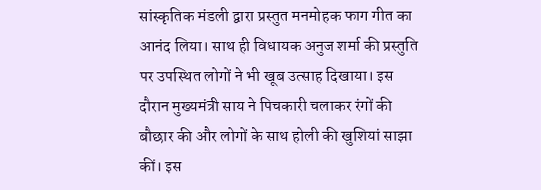सांस्कृतिक मंडली द्वारा प्रस्तुत मनमोहक फाग गीत का आनंद लिया। साथ ही विधायक अनुज शर्मा की प्रस्तुति पर उपस्थित लोगों ने भी खूब उत्साह दिखाया। इस दौरान मुख्यमंत्री साय ने पिचकारी चलाकर रंगों की बौछार की और लोगों के साथ होली की खुशियां साझा कीं। इस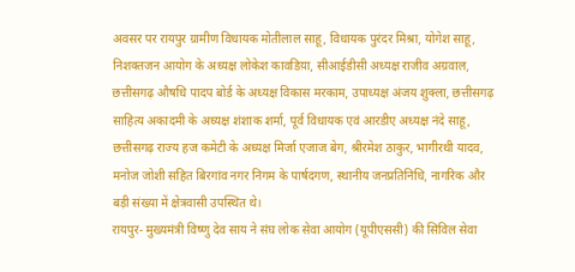अवसर पर रायपुर ग्रामीण विधायक मोतीलाल साहू, विधायक पुरंदर मिश्रा, योगेश साहू, निशक्तजन आयोग के अध्यक्ष लोकेश कावडिय़ा, सीआईडीसी अध्यक्ष राजीव अग्रवाल, छत्तीसगढ़ औषधि पादप बोर्ड के अध्यक्ष विकास मरकाम, उपाध्यक्ष अंजय शुक्ला, छत्तीसगढ़ साहित्य अकादमी के अध्यक्ष शंशाक शर्मा, पूर्व विधायक एवं आरडीए अध्यक्ष नंदे साहू, छत्तीसगढ़ राज्य हज कमेटी के अध्यक्ष मिर्जा एजाज बेग, श्रीरमेश ठाकुर, भागीरथी यादव, मनोज जोशी सहित बिरगांव नगर निगम के पार्षदगण, स्थानीय जनप्रतिनिधि, नागरिक और बड़ी संख्या में क्षेत्रवासी उपस्थित थे।
रायपुर- मुख्यमंत्री विष्णु देव साय ने संघ लोक सेवा आयोग (यूपीएससी) की सिविल सेवा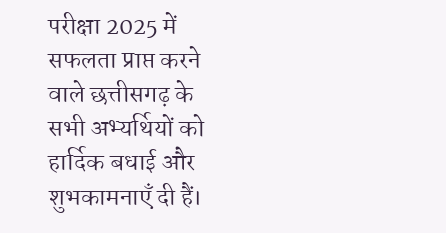परीक्षा 2025 में सफलता प्राप्त करने वाले छत्तीसगढ़ के सभी अभ्यर्थियों को हार्दिक बधाई और शुभकामनाएँ दी हैं।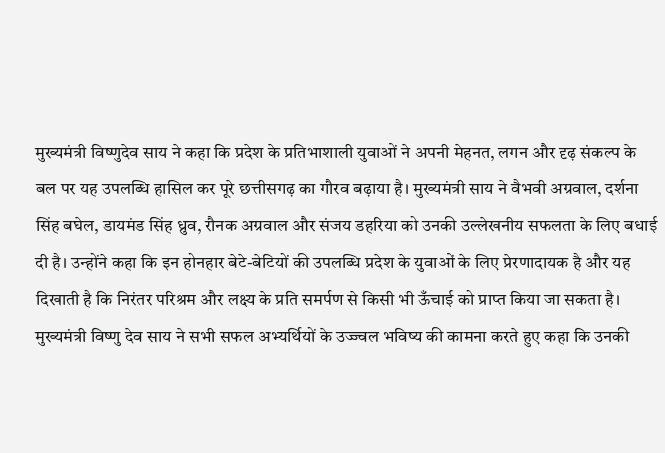मुख्यमंत्री विष्णुदेव साय ने कहा कि प्रदेश के प्रतिभाशाली युवाओं ने अपनी मेहनत, लगन और दृढ़ संकल्प के बल पर यह उपलब्धि हासिल कर पूरे छत्तीसगढ़ का गौरव बढ़ाया है। मुख्यमंत्री साय ने वैभवी अग्रवाल, दर्शना सिंह बघेल, डायमंड सिंह ध्रुव, रौनक अग्रवाल और संजय डहरिया को उनकी उल्लेखनीय सफलता के लिए बधाई दी है। उन्होंने कहा कि इन होनहार बेटे-बेटियों की उपलब्धि प्रदेश के युवाओं के लिए प्रेरणादायक है और यह दिखाती है कि निरंतर परिश्रम और लक्ष्य के प्रति समर्पण से किसी भी ऊँचाई को प्राप्त किया जा सकता है। मुख्यमंत्री विष्णु देव साय ने सभी सफल अभ्यर्थियों के उज्ज्वल भविष्य की कामना करते हुए कहा कि उनकी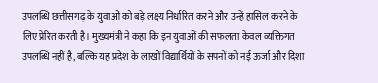उपलब्धि छत्तीसगढ़ के युवाओं को बड़े लक्ष्य निर्धारित करने और उन्हें हासिल करने के लिए प्रेरित करती है। मुख्यमंत्री ने कहा कि इन युवाओं की सफलता केवल व्यक्तिगत उपलब्धि नहीं है, बल्कि यह प्रदेश के लाखों विद्यार्थियों के सपनों को नई ऊर्जा और दिशा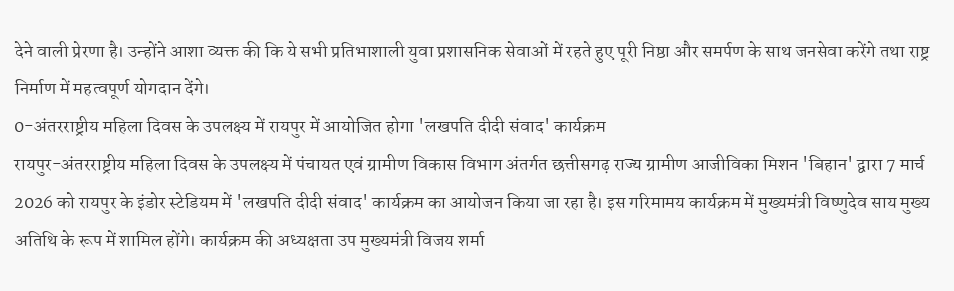देने वाली प्रेरणा है। उन्होंने आशा व्यक्त की कि ये सभी प्रतिभाशाली युवा प्रशासनिक सेवाओं में रहते हुए पूरी निष्ठा और समर्पण के साथ जनसेवा करेंगे तथा राष्ट्र निर्माण में महत्वपूर्ण योगदान देंगे।
0-अंतरराष्ट्रीय महिला दिवस के उपलक्ष्य में रायपुर में आयोजित होगा 'लखपति दीदी संवाद' कार्यक्रम
रायपुर-अंतरराष्ट्रीय महिला दिवस के उपलक्ष्य में पंचायत एवं ग्रामीण विकास विभाग अंतर्गत छत्तीसगढ़ राज्य ग्रामीण आजीविका मिशन 'बिहान' द्वारा 7 मार्च 2026 को रायपुर के इंडोर स्टेडियम में 'लखपति दीदी संवाद' कार्यक्रम का आयोजन किया जा रहा है। इस गरिमामय कार्यक्रम में मुख्यमंत्री विष्णुदेव साय मुख्य अतिथि के रूप में शामिल होंगे। कार्यक्रम की अध्यक्षता उप मुख्यमंत्री विजय शर्मा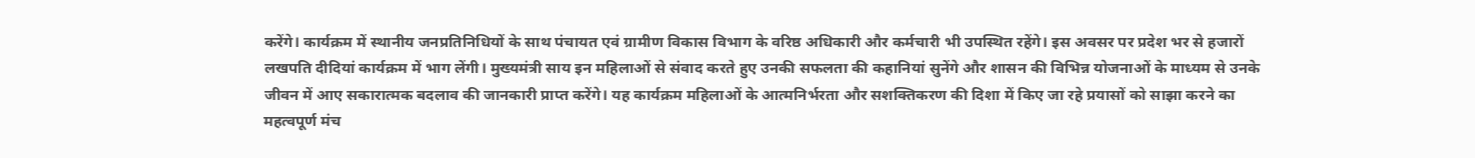करेंगे। कार्यक्रम में स्थानीय जनप्रतिनिधियों के साथ पंचायत एवं ग्रामीण विकास विभाग के वरिष्ठ अधिकारी और कर्मचारी भी उपस्थित रहेंगे। इस अवसर पर प्रदेश भर से हजारों लखपति दीदियां कार्यक्रम में भाग लेंगी। मुख्यमंत्री साय इन महिलाओं से संवाद करते हुए उनकी सफलता की कहानियां सुनेंगे और शासन की विभिन्न योजनाओं के माध्यम से उनके जीवन में आए सकारात्मक बदलाव की जानकारी प्राप्त करेंगे। यह कार्यक्रम महिलाओं के आत्मनिर्भरता और सशक्तिकरण की दिशा में किए जा रहे प्रयासों को साझा करने का महत्वपूर्ण मंच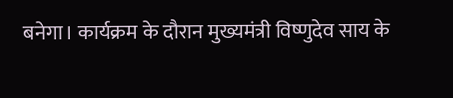बनेगा। कार्यक्रम के दौरान मुख्यमंत्री विष्णुदेव साय के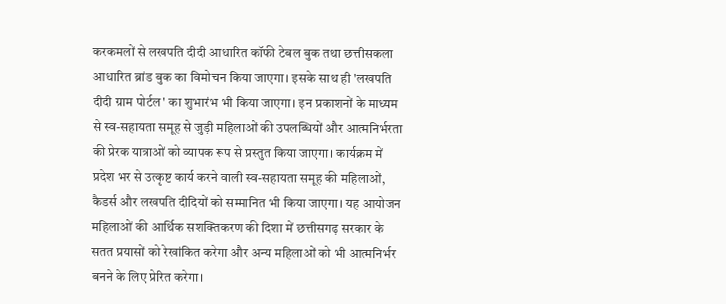करकमलों से लखपति दीदी आधारित कॉफी टेबल बुक तथा छत्तीसकला आधारित ब्रांड बुक का विमोचन किया जाएगा। इसके साथ ही 'लखपति दीदी ग्राम पोर्टल' का शुभारंभ भी किया जाएगा। इन प्रकाशनों के माध्यम से स्व-सहायता समूह से जुड़ी महिलाओं की उपलब्धियों और आत्मनिर्भरता की प्रेरक यात्राओं को व्यापक रूप से प्रस्तुत किया जाएगा। कार्यक्रम में प्रदेश भर से उत्कृष्ट कार्य करने वाली स्व-सहायता समूह की महिलाओं, कैडर्स और लखपति दीदियों को सम्मानित भी किया जाएगा। यह आयोजन महिलाओं की आर्थिक सशक्तिकरण की दिशा में छत्तीसगढ़ सरकार के सतत प्रयासों को रेखांकित करेगा और अन्य महिलाओं को भी आत्मनिर्भर बनने के लिए प्रेरित करेगा।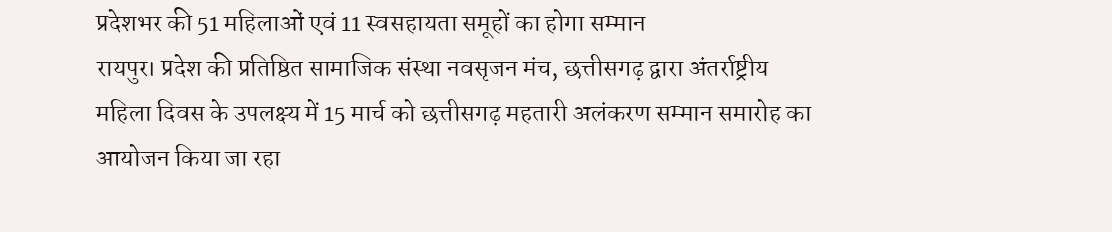प्रदेशभर की 51 महिलाओं एवं 11 स्वसहायता समूहों का होगा सम्मान
रायपुर। प्रदेश की प्रतिष्ठित सामाजिक संस्था नवसृजन मंच, छत्तीसगढ़ द्वारा अंतर्राष्ट्रीय महिला दिवस के उपलक्ष्य में 15 मार्च को छत्तीसगढ़ महतारी अलंकरण सम्मान समारोह का आयोजन किया जा रहा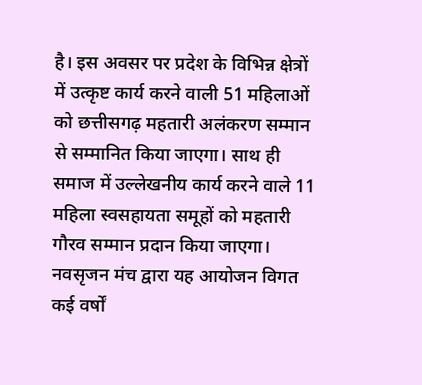है। इस अवसर पर प्रदेश के विभिन्न क्षेत्रों में उत्कृष्ट कार्य करने वाली 51 महिलाओं को छत्तीसगढ़ महतारी अलंकरण सम्मान से सम्मानित किया जाएगा। साथ ही समाज में उल्लेखनीय कार्य करने वाले 11 महिला स्वसहायता समूहों को महतारी गौरव सम्मान प्रदान किया जाएगा। नवसृजन मंच द्वारा यह आयोजन विगत कई वर्षों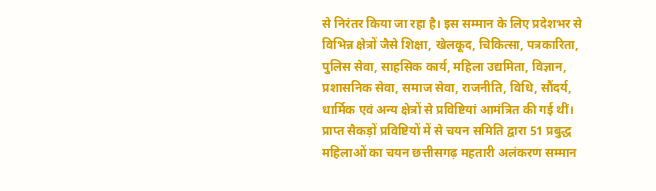से निरंतर किया जा रहा है। इस सम्मान के लिए प्रदेशभर से विभिन्न क्षेत्रों जैसे शिक्षा, खेलकूद, चिकित्सा, पत्रकारिता, पुलिस सेवा, साहसिक कार्य, महिला उद्यमिता, विज्ञान, प्रशासनिक सेवा, समाज सेवा, राजनीति, विधि, सौंदर्य, धार्मिक एवं अन्य क्षेत्रों से प्रविष्टियां आमंत्रित की गई थीं। प्राप्त सैकड़ों प्रविष्टियों में से चयन समिति द्वारा 51 प्रबुद्ध महिलाओं का चयन छत्तीसगढ़ महतारी अलंकरण सम्मान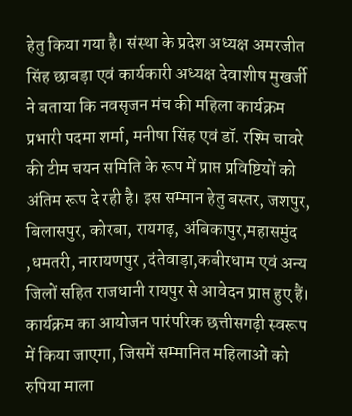हेतु किया गया है। संस्था के प्रदेश अध्यक्ष अमरजीत सिंह छाबड़ा एवं कार्यकारी अध्यक्ष देवाशीष मुखर्जी ने बताया कि नवसृजन मंच की महिला कार्यक्रम प्रभारी पदमा शर्मा, मनीषा सिंह एवं डॉ. रश्मि चावरे की टीम चयन समिति के रूप में प्राप्त प्रविष्टियों को अंतिम रूप दे रही है। इस सम्मान हेतु बस्तर, जशपुर, बिलासपुर, कोरबा, रायगढ़, अंबिकापुर,महासमुंद ,धमतरी, नारायणपुर ,दंतेवाड़ा,कबीरधाम एवं अन्य जिलों सहित राजधानी रायपुर से आवेदन प्राप्त हुए हैं। कार्यक्रम का आयोजन पारंपरिक छत्तीसगढ़ी स्वरूप में किया जाएगा, जिसमें सम्मानित महिलाओं को रुपिया माला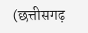(छत्तीसगढ़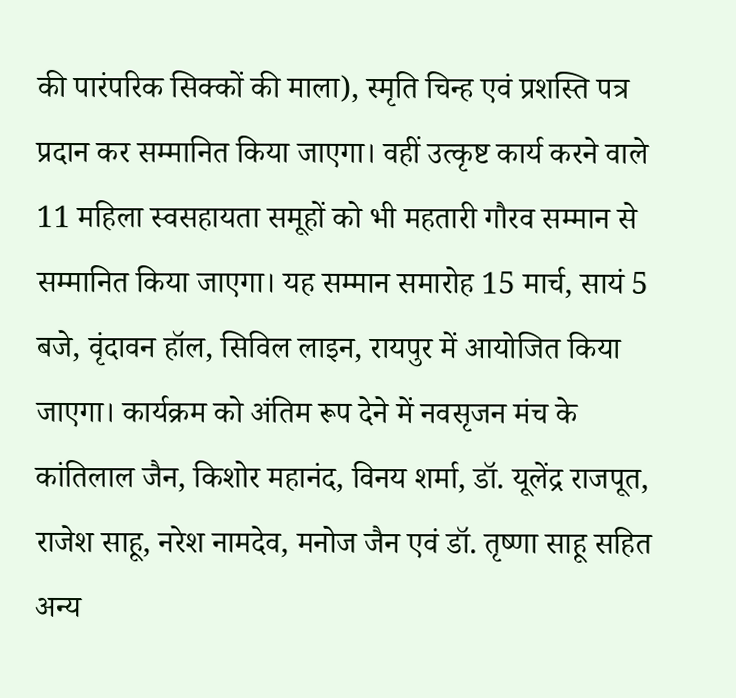की पारंपरिक सिक्कों की माला), स्मृति चिन्ह एवं प्रशस्ति पत्र प्रदान कर सम्मानित किया जाएगा। वहीं उत्कृष्ट कार्य करने वाले 11 महिला स्वसहायता समूहों को भी महतारी गौरव सम्मान से सम्मानित किया जाएगा। यह सम्मान समारोह 15 मार्च, सायं 5 बजे, वृंदावन हॉल, सिविल लाइन, रायपुर में आयोजित किया जाएगा। कार्यक्रम को अंतिम रूप देने में नवसृजन मंच के कांतिलाल जैन, किशोर महानंद, विनय शर्मा, डॉ. यूलेंद्र राजपूत, राजेश साहू, नरेश नामदेव, मनोज जैन एवं डॉ. तृष्णा साहू सहित अन्य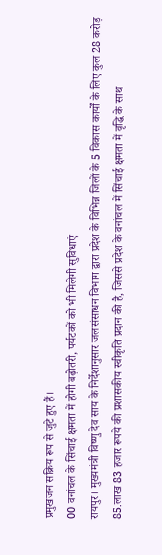प्रमुखजन सक्रिय रूप से जुटे हुए हैं।
00 वनांचल के सिंचाई क्षमता में होगी बढ़ोतरी, पर्यटकों को भी मिलेगी सुविधाएं
रायपुर। मुख्यमंत्री विष्णु देव साय के निर्देशानुसार जलसंसाधन विभाग द्वारा प्रदेश के विभिन्न जिलों के 5 विकास कार्यों के लिए कुल 28 करोड़ 85.लाख 83 हजार रूपये की प्रशासकीय स्वीकृति प्रदान की है, जिससे प्रदेश के वनांचल में सिंचाई क्षमता में वृद्धि के साथ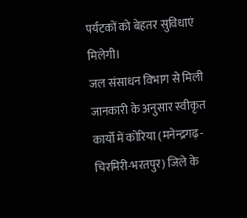पर्यटकों को बेहतर सुविधाएं मिलेगी।
जल संसाधन विभाग से मिली जानकारी के अनुसार स्वीकृत कार्यो में कोरिया (मनेन्द्रगढ़- चिरमिरी-भरतपुर) जिले के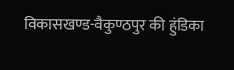विकासखण्ड-वैकुण्ठपुर की हुंडिका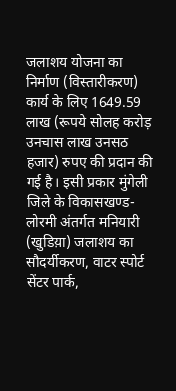जलाशय योजना का निर्माण (विस्तारीकरण) कार्य के लिए 1649.59 लाख (रूपये सोलह करोड़ उनचास लाख उनसठ हजार) रुपए की प्रदान की गई है। इसी प्रकार मुंगेली जिले के विकासखण्ड- लोरमी अंतर्गत मनियारी (खुडिय़ा) जलाशय का सौदर्यीकरण, वाटर स्पोर्ट सेंटर पार्क,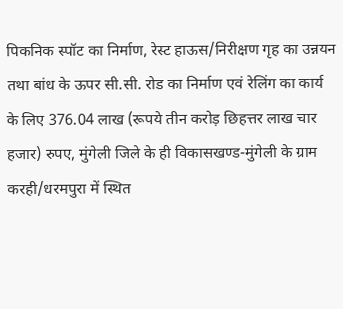पिकनिक स्पॉट का निर्माण, रेस्ट हाऊस/निरीक्षण गृह का उन्नयन तथा बांध के ऊपर सी.सी. रोड का निर्माण एवं रेलिंग का कार्य के लिए 376.04 लाख (रूपये तीन करोड़ छिहत्तर लाख चार हजार) रुपए, मुंगेली जिले के ही विकासखण्ड-मुंगेली के ग्राम करही/धरमपुरा में स्थित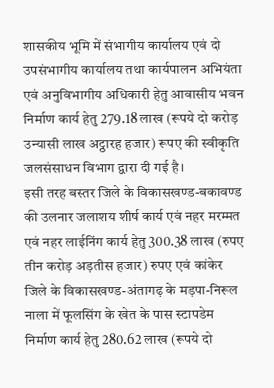शासकीय भूमि में संभागीय कार्यालय एवं दो उपसंभागीय कार्यालय तथा कार्यपालन अभियंता एवं अनुविभागीय अधिकारी हेतु आवासीय भवन निर्माण कार्य हेतु 279.18 लाख (रूपये दो करोड़ उन्यासी लाख अट्ठारह हजार) रूपए की स्वीकृति जलसंसाधन विभाग द्वारा दी गई है।
इसी तरह बस्तर जिले के विकासखण्ड-बकावण्ड की उलनार जलाशय शीर्ष कार्य एवं नहर मरम्मत एवं नहर लाईनिंग कार्य हेतु 300.38 लाख (रुपए तीन करोड़ अड़तीस हजार) रुपए एवं कांकेर जिले के विकासखण्ड-अंतागढ़ के मड़पा-निरूल नाला में फूलसिंग के खेत के पास स्टापडेम निर्माण कार्य हेतु 280.62 लाख (रूपये दो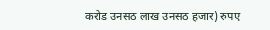करोड उनसठ लाख उनसठ हजार) रुपए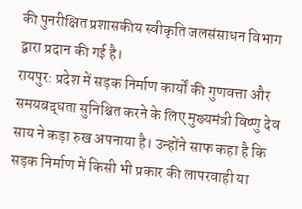की पुनरीक्षित प्रशासकीय स्वीकृति जलसंसाधन विभाग द्वारा प्रदान की गई है।
रायपुर: प्रदेश में सड़क निर्माण कार्यों की गुणवत्ता और समयबद्धता सुनिश्चित करने के लिए मुख्यमंत्री विष्णु देव साय ने कड़ा रुख अपनाया है। उन्होंने साफ कहा है कि सड़क निर्माण में किसी भी प्रकार की लापरवाही या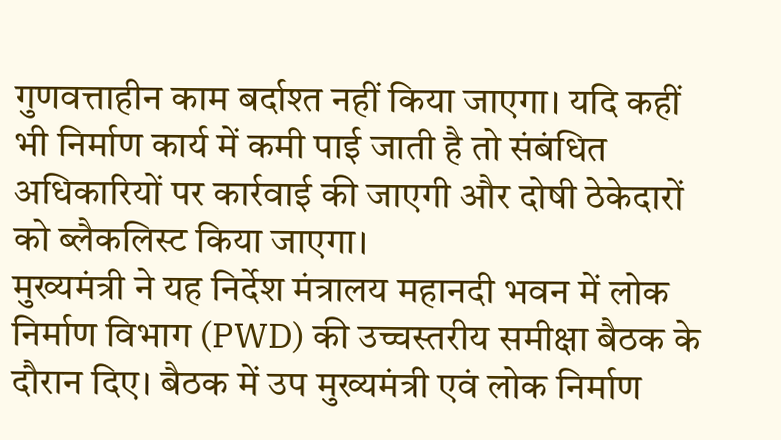गुणवत्ताहीन काम बर्दाश्त नहीं किया जाएगा। यदि कहीं भी निर्माण कार्य में कमी पाई जाती है तो संबंधित अधिकारियों पर कार्रवाई की जाएगी और दोषी ठेकेदारों को ब्लैकलिस्ट किया जाएगा।
मुख्यमंत्री ने यह निर्देश मंत्रालय महानदी भवन में लोक निर्माण विभाग (PWD) की उच्चस्तरीय समीक्षा बैठक के दौरान दिए। बैठक में उप मुख्यमंत्री एवं लोक निर्माण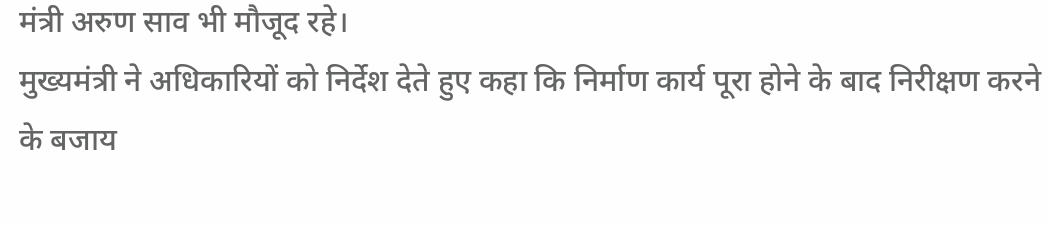मंत्री अरुण साव भी मौजूद रहे।
मुख्यमंत्री ने अधिकारियों को निर्देश देते हुए कहा कि निर्माण कार्य पूरा होने के बाद निरीक्षण करने के बजाय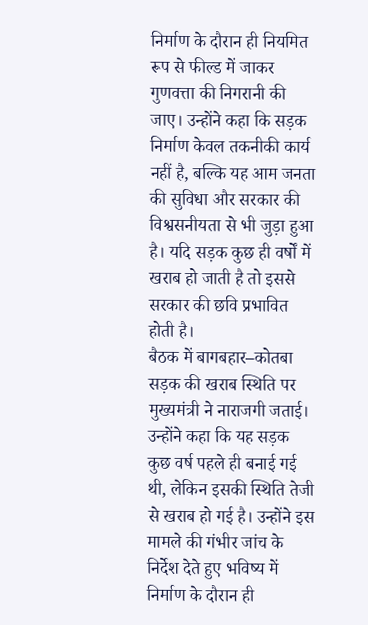निर्माण के दौरान ही नियमित रूप से फील्ड में जाकर गुणवत्ता की निगरानी की जाए। उन्होंने कहा कि सड़क निर्माण केवल तकनीकी कार्य नहीं है, बल्कि यह आम जनता की सुविधा और सरकार की विश्वसनीयता से भी जुड़ा हुआ है। यदि सड़क कुछ ही वर्षों में खराब हो जाती है तो इससे सरकार की छवि प्रभावित होती है।
बैठक में बागबहार–कोतबा सड़क की खराब स्थिति पर मुख्यमंत्री ने नाराजगी जताई। उन्होंने कहा कि यह सड़क कुछ वर्ष पहले ही बनाई गई थी, लेकिन इसकी स्थिति तेजी से खराब हो गई है। उन्होंने इस मामले की गंभीर जांच के निर्देश देते हुए भविष्य में निर्माण के दौरान ही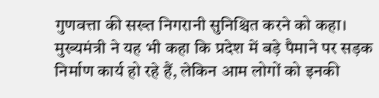गुणवत्ता की सख्त निगरानी सुनिश्चित करने को कहा।
मुख्यमंत्री ने यह भी कहा कि प्रदेश में बड़े पैमाने पर सड़क निर्माण कार्य हो रहे हैं, लेकिन आम लोगों को इनकी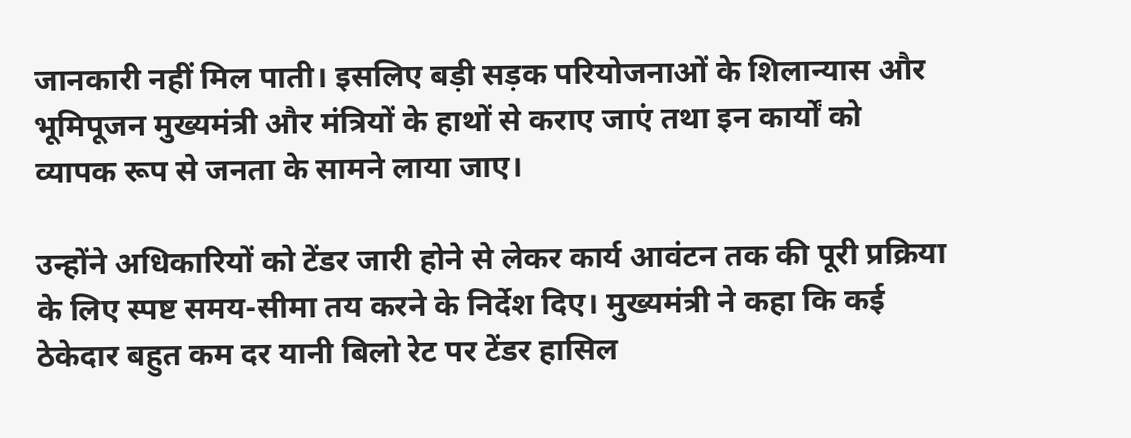जानकारी नहीं मिल पाती। इसलिए बड़ी सड़क परियोजनाओं के शिलान्यास और भूमिपूजन मुख्यमंत्री और मंत्रियों के हाथों से कराए जाएं तथा इन कार्यों को व्यापक रूप से जनता के सामने लाया जाए।

उन्होंने अधिकारियों को टेंडर जारी होने से लेकर कार्य आवंटन तक की पूरी प्रक्रिया के लिए स्पष्ट समय-सीमा तय करने के निर्देश दिए। मुख्यमंत्री ने कहा कि कई ठेकेदार बहुत कम दर यानी बिलो रेट पर टेंडर हासिल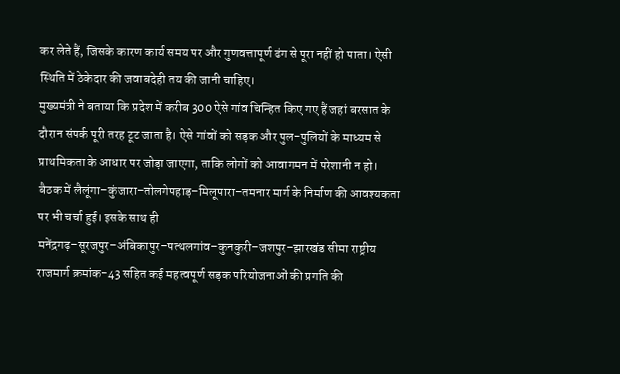कर लेते हैं, जिसके कारण कार्य समय पर और गुणवत्तापूर्ण ढंग से पूरा नहीं हो पाता। ऐसी स्थिति में ठेकेदार की जवाबदेही तय की जानी चाहिए।
मुख्यमंत्री ने बताया कि प्रदेश में करीब 300 ऐसे गांव चिन्हित किए गए हैं जहां बरसात के दौरान संपर्क पूरी तरह टूट जाता है। ऐसे गांवों को सड़क और पुल-पुलियों के माध्यम से प्राथमिकता के आधार पर जोड़ा जाएगा, ताकि लोगों को आवागमन में परेशानी न हो।
बैठक में लैलूंगा–कुंजारा–तोलगेपहाड़–मिलूपारा–तमनार मार्ग के निर्माण की आवश्यकता पर भी चर्चा हुई। इसके साथ ही मनेंद्रगढ़–सूरजपुर–अंबिकापुर–पत्थलगांव–कुनकुरी–जशपुर–झारखंड सीमा राष्ट्रीय राजमार्ग क्रमांक-43 सहित कई महत्वपूर्ण सड़क परियोजनाओं की प्रगति की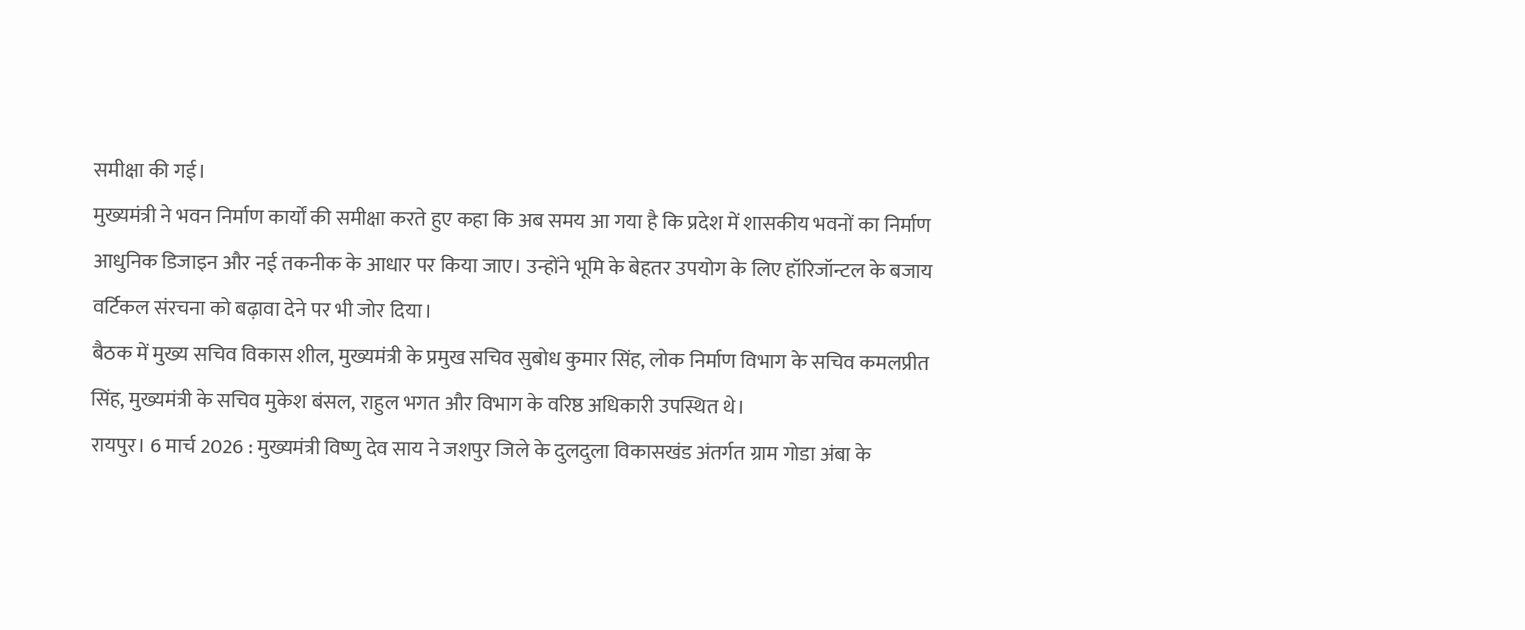समीक्षा की गई।
मुख्यमंत्री ने भवन निर्माण कार्यों की समीक्षा करते हुए कहा कि अब समय आ गया है कि प्रदेश में शासकीय भवनों का निर्माण आधुनिक डिजाइन और नई तकनीक के आधार पर किया जाए। उन्होंने भूमि के बेहतर उपयोग के लिए हॉरिजॉन्टल के बजाय वर्टिकल संरचना को बढ़ावा देने पर भी जोर दिया।
बैठक में मुख्य सचिव विकास शील, मुख्यमंत्री के प्रमुख सचिव सुबोध कुमार सिंह, लोक निर्माण विभाग के सचिव कमलप्रीत सिंह, मुख्यमंत्री के सचिव मुकेश बंसल, राहुल भगत और विभाग के वरिष्ठ अधिकारी उपस्थित थे।
रायपुर। 6 मार्च 2026 : मुख्यमंत्री विष्णु देव साय ने जशपुर जिले के दुलदुला विकासखंड अंतर्गत ग्राम गोडा अंबा के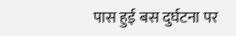पास हुई बस दुर्घटना पर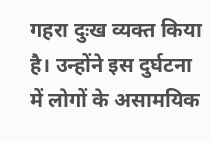गहरा दुःख व्यक्त किया है। उन्होंने इस दुर्घटना में लोगों के असामयिक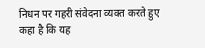निधन पर गहरी संवेदना व्यक्त करते हुए कहा है कि यह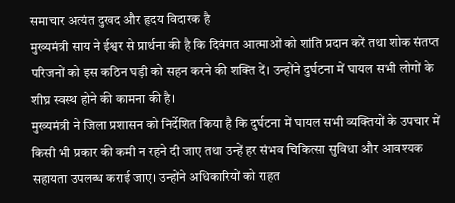समाचार अत्यंत दुखद और हृदय विदारक है
मुख्यमंत्री साय ने ईश्वर से प्रार्थना की है कि दिवंगत आत्माओं को शांति प्रदान करें तथा शोक संतप्त परिजनों को इस कठिन घड़ी को सहन करने की शक्ति दें। उन्होंने दुर्घटना में घायल सभी लोगों के शीघ्र स्वस्थ होने की कामना की है।
मुख्यमंत्री ने जिला प्रशासन को निर्देशित किया है कि दुर्घटना में घायल सभी व्यक्तियों के उपचार में किसी भी प्रकार की कमी न रहने दी जाए तथा उन्हें हर संभव चिकित्सा सुविधा और आवश्यक सहायता उपलब्ध कराई जाए। उन्होंने अधिकारियों को राहत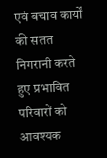एवं बचाव कार्यों की सतत निगरानी करते हुए प्रभावित परिवारों को आवश्यक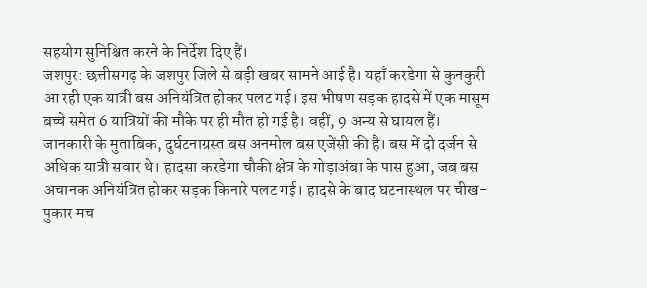सहयोग सुनिश्चित करने के निर्देश दिए हैं।
जशपुर: छत्तीसगढ़ के जशपुर जिले से बड़ी खबर सामने आई है। यहाँ करडेगा से कुनकुरी आ रही एक यात्री बस अनियंत्रित होकर पलट गई। इस भीषण सड़क हादसे में एक मासूम बच्चे समेत 6 यात्रियों की मौके पर ही मौत हो गई है। वहीं, 9 अन्य से घायल हैं।
जानकारी के मुताबिक, दुर्घटनाग्रस्त बस अनमोल बस एजेंसी की है। बस में दो दर्जन से अधिक यात्री सवार थे। हादसा करडेगा चौकी क्षेत्र के गोड़ाअंबा के पास हुआ, जब बस अचानक अनियंत्रित होकर सड़क किनारे पलट गई। हादसे के बाद घटनास्थल पर चीख-पुकार मच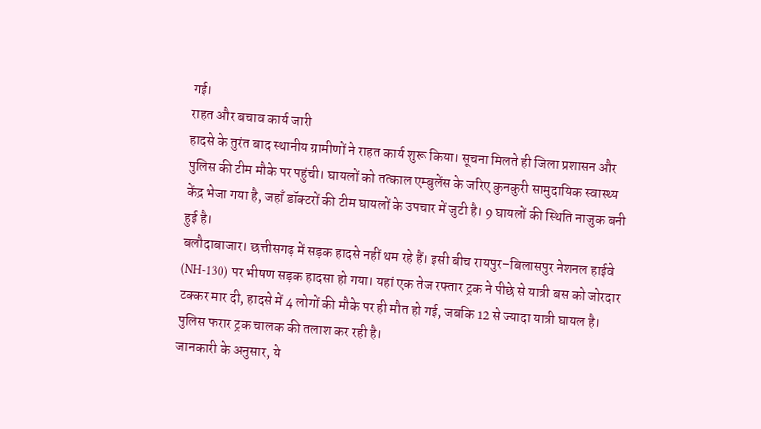गई।
राहत और बचाव कार्य जारी
हादसे के तुरंत बाद स्थानीय ग्रामीणों ने राहत कार्य शुरू किया। सूचना मिलते ही जिला प्रशासन और पुलिस की टीम मौके पर पहुंची। घायलों को तत्काल एम्बुलेंस के जरिए कुनकुरी सामुदायिक स्वास्थ्य केंद्र भेजा गया है, जहाँ डॉक्टरों की टीम घायलों के उपचार में जुटी है। 9 घायलों की स्थिति नाजुक बनी हुई है।
बलौदाबाजार। छत्तीसगढ़ में सड़क हादसे नहीं थम रहे हैं। इसी बीच रायपुर–बिलासपुर नेशनल हाईवे (NH-130) पर भीषण सड़क हादसा हो गया। यहां एक तेज रफ्तार ट्रक ने पीछे से यात्री बस को जोरदार टक्कर मार दी, हादसे में 4 लोगों की मौके पर ही मौत हो गई, जबकि 12 से ज्यादा यात्री घायल है। पुलिस फरार ट्रक चालक की तलाश कर रही है।
जानकारी के अनुसार, ये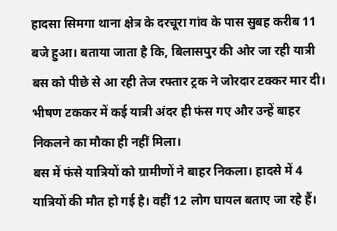हादसा सिमगा थाना क्षेत्र के दरचूरा गांव के पास सुबह करीब 11 बजे हुआ। बताया जाता है कि, बिलासपुर की ओर जा रही यात्री बस को पीछे से आ रही तेज रफ्तार ट्रक ने जोरदार टक्कर मार दी। भीषण टककर में कई यात्री अंदर ही फंस गए और उन्हें बाहर निकलने का मौका ही नहीं मिला।
बस में फंसे यात्रियों को ग्रामीणों ने बाहर निकला। हादसे में 4 यात्रियों की मौत हो गई है। वहीं 12 लोग घायल बताए जा रहे हैं।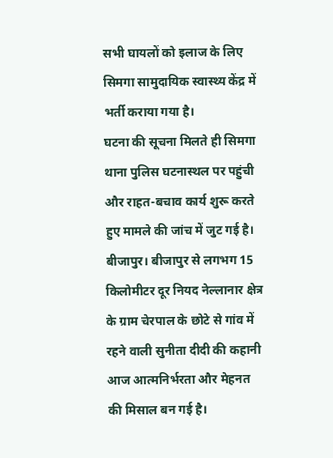सभी घायलों को इलाज के लिए सिमगा सामुदायिक स्वास्थ्य केंद्र में भर्ती कराया गया है।
घटना की सूचना मिलते ही सिमगा थाना पुलिस घटनास्थल पर पहुंची और राहत-बचाव कार्य शुरू करते हुए मामले की जांच में जुट गई है।
बीजापुर। बीजापुर से लगभग 15 किलोमीटर दूर नियद नेल्लानार क्षेत्र के ग्राम चेरपाल के छोटे से गांव में रहने वाली सुनीता दीदी की कहानी आज आत्मनिर्भरता और मेहनत की मिसाल बन गई है।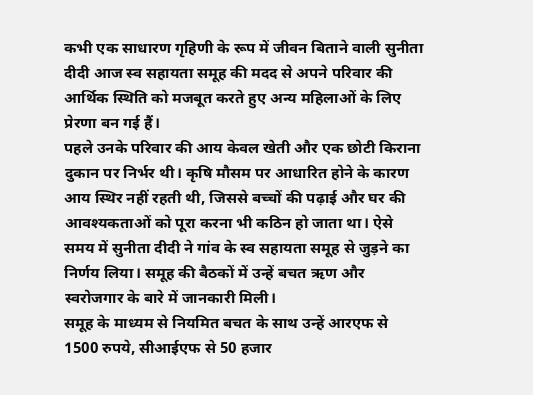कभी एक साधारण गृहिणी के रूप में जीवन बिताने वाली सुनीता दीदी आज स्व सहायता समूह की मदद से अपने परिवार की आर्थिक स्थिति को मजबूत करते हुए अन्य महिलाओं के लिए प्रेरणा बन गई हैं।
पहले उनके परिवार की आय केवल खेती और एक छोटी किराना दुकान पर निर्भर थी। कृषि मौसम पर आधारित होने के कारण आय स्थिर नहीं रहती थी, जिससे बच्चों की पढ़ाई और घर की आवश्यकताओं को पूरा करना भी कठिन हो जाता था। ऐसे समय में सुनीता दीदी ने गांव के स्व सहायता समूह से जुड़ने का निर्णय लिया। समूह की बैठकों में उन्हें बचत ऋण और स्वरोजगार के बारे में जानकारी मिली।
समूह के माध्यम से नियमित बचत के साथ उन्हें आरएफ से 1500 रुपये, सीआईएफ से 50 हजार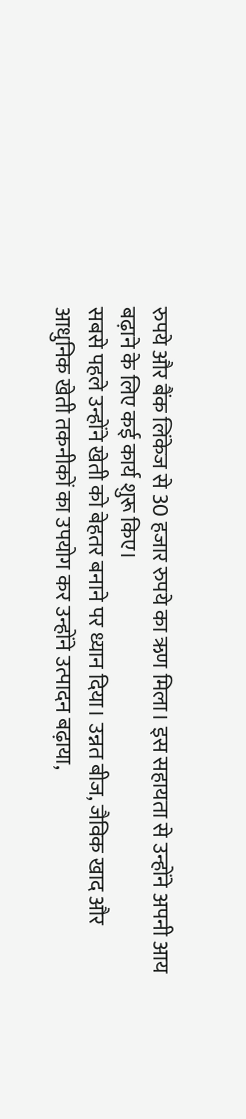रुपये और बैंक लिंकेज से 30 हजार रुपये का ऋण मिला। इस सहायता से उन्होंने अपनी आय बढ़ाने के लिए कई कार्य शुरू किए।
सबसे पहले उन्होंने खेती को बेहतर बनाने पर ध्यान दिया। उन्नत बीज, जैविक खाद और आधुनिक खेती तकनीकों का उपयोग कर उन्होंने उत्पादन बढ़ाया,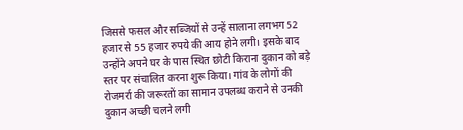जिससे फसल और सब्जियों से उन्हें सालाना लगभग 52 हजार से 55 हजार रुपये की आय होने लगी। इसके बाद उन्होंने अपने घर के पास स्थित छोटी किराना दुकान को बड़े स्तर पर संचालित करना शुरू किया। गांव के लोगों की रोजमर्रा की जरूरतों का सामान उपलब्ध कराने से उनकी दुकान अच्छी चलने लगी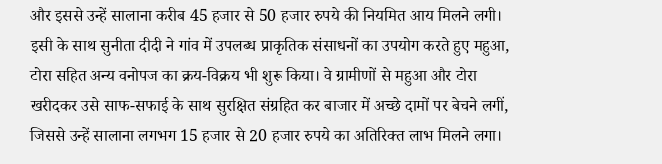और इससे उन्हें सालाना करीब 45 हजार से 50 हजार रुपये की नियमित आय मिलने लगी। इसी के साथ सुनीता दीदी ने गांव में उपलब्ध प्राकृतिक संसाधनों का उपयोग करते हुए महुआ, टोरा सहित अन्य वनोपज का क्रय-विक्रय भी शुरू किया। वे ग्रामीणों से महुआ और टोरा खरीदकर उसे साफ-सफाई के साथ सुरक्षित संग्रहित कर बाजार में अच्छे दामों पर बेचने लगीं, जिससे उन्हें सालाना लगभग 15 हजार से 20 हजार रुपये का अतिरिक्त लाभ मिलने लगा।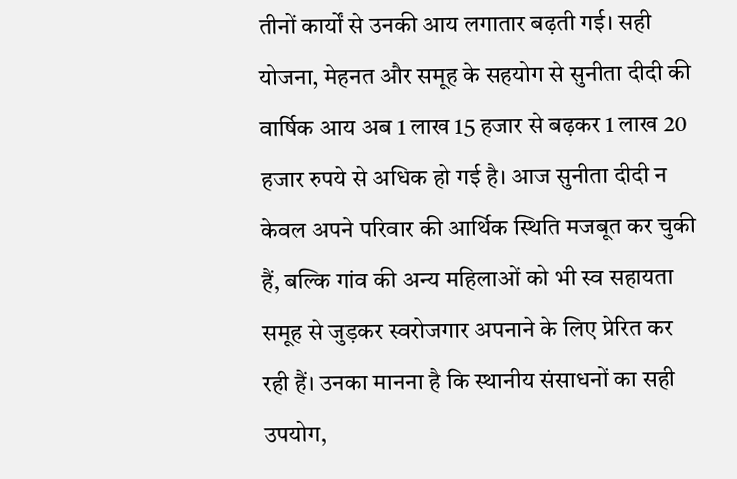तीनों कार्यों से उनकी आय लगातार बढ़ती गई। सही योजना, मेहनत और समूह के सहयोग से सुनीता दीदी की वार्षिक आय अब 1 लाख 15 हजार से बढ़कर 1 लाख 20 हजार रुपये से अधिक हो गई है। आज सुनीता दीदी न केवल अपने परिवार की आर्थिक स्थिति मजबूत कर चुकी हैं, बल्कि गांव की अन्य महिलाओं को भी स्व सहायता समूह से जुड़कर स्वरोजगार अपनाने के लिए प्रेरित कर रही हैं। उनका मानना है कि स्थानीय संसाधनों का सही उपयोग,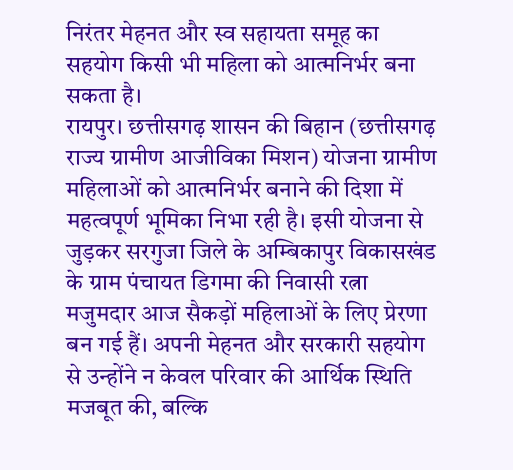निरंतर मेहनत और स्व सहायता समूह का सहयोग किसी भी महिला को आत्मनिर्भर बना सकता है।
रायपुर। छत्तीसगढ़ शासन की बिहान (छत्तीसगढ़ राज्य ग्रामीण आजीविका मिशन) योजना ग्रामीण महिलाओं को आत्मनिर्भर बनाने की दिशा में महत्वपूर्ण भूमिका निभा रही है। इसी योजना से जुड़कर सरगुजा जिले के अम्बिकापुर विकासखंड के ग्राम पंचायत डिगमा की निवासी रत्ना मजुमदार आज सैकड़ों महिलाओं के लिए प्रेरणा बन गई हैं। अपनी मेहनत और सरकारी सहयोग से उन्होंने न केवल परिवार की आर्थिक स्थिति मजबूत की, बल्कि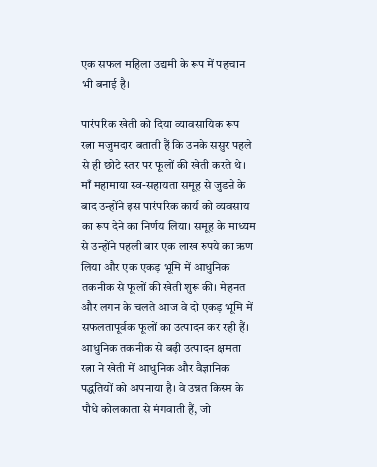एक सफल महिला उद्यमी के रूप में पहचान भी बनाई है।

पारंपरिक खेती को दिया व्यावसायिक रूप
रत्ना मजुमदार बताती हैं कि उनके ससुर पहले से ही छोटे स्तर पर फूलों की खेती करते थे। माँ महामाया स्व-सहायता समूह से जुडऩे के बाद उन्होंने इस पारंपरिक कार्य को व्यवसाय का रूप देने का निर्णय लिया। समूह के माध्यम से उन्होंने पहली बार एक लाख रुपये का ऋण लिया और एक एकड़ भूमि में आधुनिक तकनीक से फूलों की खेती शुरू की। मेहनत और लगन के चलते आज वे दो एकड़ भूमि में सफलतापूर्वक फूलों का उत्पादन कर रही हैं।
आधुनिक तकनीक से बढ़ी उत्पादन क्षमता
रत्ना ने खेती में आधुनिक और वैज्ञानिक पद्धतियों को अपनाया है। वे उन्नत किस्म के पौधे कोलकाता से मंगवाती हैं, जो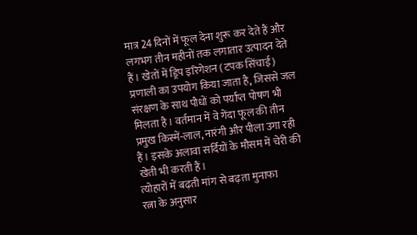मात्र 24 दिनों में फूल देना शुरू कर देते हैं और लगभग तीन महीनों तक लगातार उत्पादन देते हैं। खेतों में ड्रिप इरिगेशन (टपक सिंचाई) प्रणाली का उपयोग किया जाता है, जिससे जल संरक्षण के साथ पौधों को पर्याप्त पोषण भी मिलता है। वर्तमान में वे गेंदा फूल की तीन प्रमुख किस्में-लाल, नारंगी और पीला उगा रही हैं। इसके अलावा सर्दियों के मौसम में चेरी की खेती भी करती हैं।
त्योहारों में बढ़ती मांग से बढ़ता मुनाफा
रत्ना के अनुसार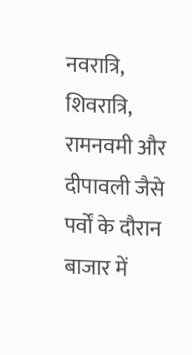नवरात्रि, शिवरात्रि, रामनवमी और दीपावली जैसे पर्वों के दौरान बाजार में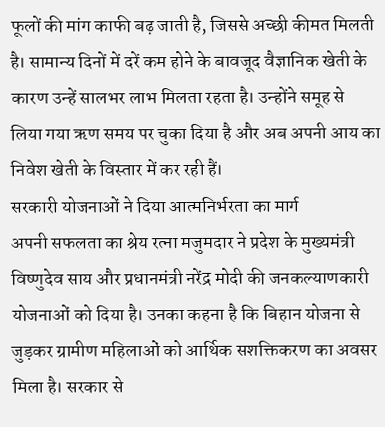फूलों की मांग काफी बढ़ जाती है, जिससे अच्छी कीमत मिलती है। सामान्य दिनों में दरें कम होने के बावजूद वैज्ञानिक खेती के कारण उन्हें सालभर लाभ मिलता रहता है। उन्होंने समूह से लिया गया ऋण समय पर चुका दिया है और अब अपनी आय का निवेश खेती के विस्तार में कर रही हैं।
सरकारी योजनाओं ने दिया आत्मनिर्भरता का मार्ग
अपनी सफलता का श्रेय रत्ना मजुमदार ने प्रदेश के मुख्यमंत्री विष्णुदेव साय और प्रधानमंत्री नरेंद्र मोदी की जनकल्याणकारी योजनाओं को दिया है। उनका कहना है कि बिहान योजना से जुड़कर ग्रामीण महिलाओं को आर्थिक सशक्तिकरण का अवसर मिला है। सरकार से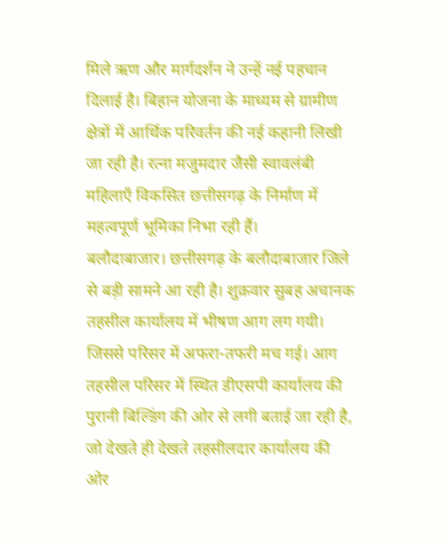मिले ऋण और मार्गदर्शन ने उन्हें नई पहचान दिलाई है। बिहान योजना के माध्यम से ग्रामीण क्षेत्रों में आर्थिक परिवर्तन की नई कहानी लिखी जा रही है। रत्ना मजुमदार जैसी स्वावलंबी महिलाएँ विकसित छत्तीसगढ़ के निर्माण में महत्वपूर्ण भूमिका निभा रही हैं।
बलौदाबाजार। छत्तीसगढ़ के बलौदाबाजार जिले से बड़ी सामने आ रही है। शुक्रवार सुबह अचानक तहसील कार्यालय में भीषण आग लग गयी। जिससे परिसर में अफरा-तफरी मच गई। आग तहसील परिसर में स्थित डीएसपी कार्यालय की पुरानी बिल्डिंग की ओर से लगी बताई जा रही है, जो देखते ही देखते तहसीलदार कार्यालय की ओर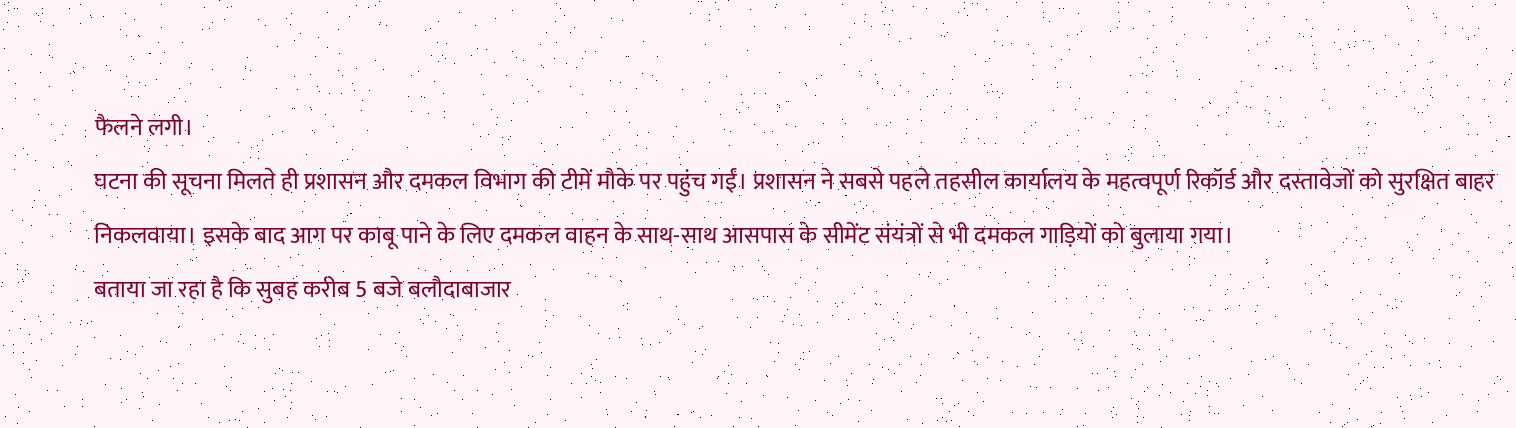फैलने लगी।
घटना की सूचना मिलते ही प्रशासन और दमकल विभाग की टीमें मौके पर पहुंच गईं। प्रशासन ने सबसे पहले तहसील कार्यालय के महत्वपूर्ण रिकॉर्ड और दस्तावेजों को सुरक्षित बाहर निकलवाया। इसके बाद आग पर काबू पाने के लिए दमकल वाहन के साथ-साथ आसपास के सीमेंट संयंत्रों से भी दमकल गाड़ियों को बुलाया गया।
बताया जा रहा है कि सुबह करीब 5 बजे बलौदाबाजार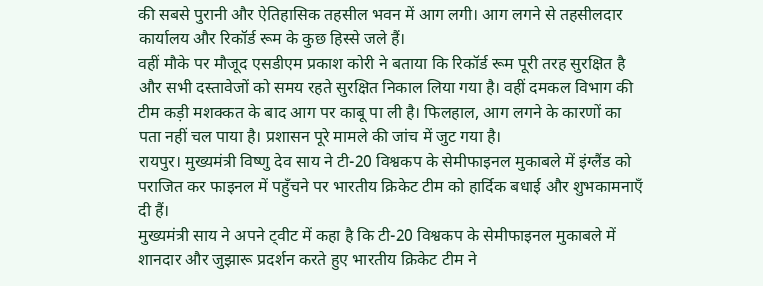की सबसे पुरानी और ऐतिहासिक तहसील भवन में आग लगी। आग लगने से तहसीलदार कार्यालय और रिकॉर्ड रूम के कुछ हिस्से जले हैं।
वहीं मौके पर मौजूद एसडीएम प्रकाश कोरी ने बताया कि रिकॉर्ड रूम पूरी तरह सुरक्षित है और सभी दस्तावेजों को समय रहते सुरक्षित निकाल लिया गया है। वहीं दमकल विभाग की टीम कड़ी मशक्कत के बाद आग पर काबू पा ली है। फिलहाल, आग लगने के कारणों का पता नहीं चल पाया है। प्रशासन पूरे मामले की जांच में जुट गया है।
रायपुर। मुख्यमंत्री विष्णु देव साय ने टी-20 विश्वकप के सेमीफाइनल मुकाबले में इंग्लैंड को पराजित कर फाइनल में पहुँचने पर भारतीय क्रिकेट टीम को हार्दिक बधाई और शुभकामनाएँ दी हैं।
मुख्यमंत्री साय ने अपने ट्वीट में कहा है कि टी-20 विश्वकप के सेमीफाइनल मुकाबले में शानदार और जुझारू प्रदर्शन करते हुए भारतीय क्रिकेट टीम ने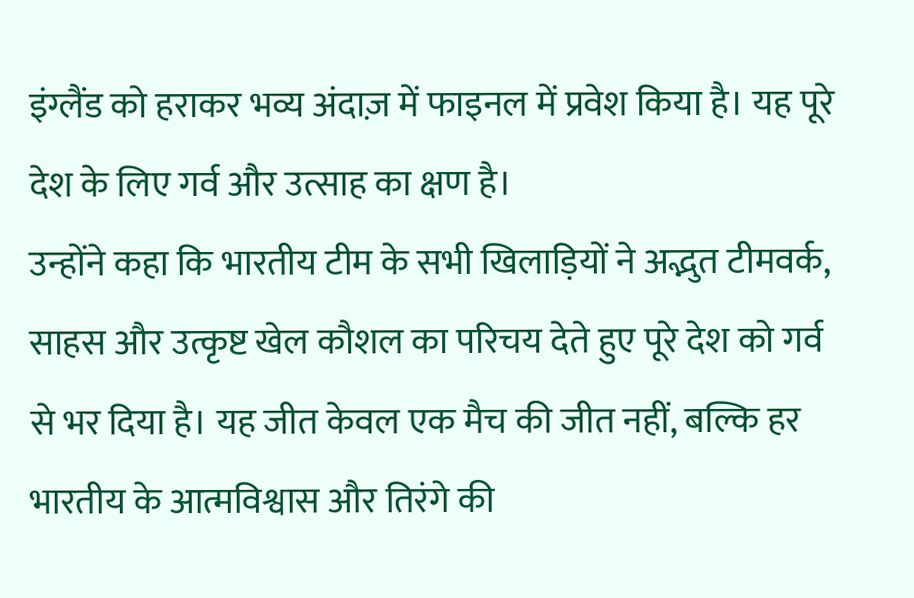इंग्लैंड को हराकर भव्य अंदाज़ में फाइनल में प्रवेश किया है। यह पूरे देश के लिए गर्व और उत्साह का क्षण है।
उन्होंने कहा कि भारतीय टीम के सभी खिलाड़ियों ने अद्भुत टीमवर्क, साहस और उत्कृष्ट खेल कौशल का परिचय देते हुए पूरे देश को गर्व से भर दिया है। यह जीत केवल एक मैच की जीत नहीं, बल्कि हर भारतीय के आत्मविश्वास और तिरंगे की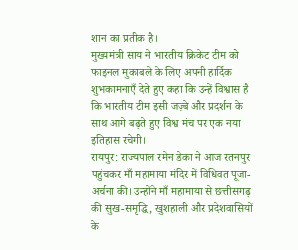शान का प्रतीक है।
मुख्यमंत्री साय ने भारतीय क्रिकेट टीम को फाइनल मुकाबले के लिए अपनी हार्दिक शुभकामनाएँ देते हुए कहा कि उन्हें विश्वास है कि भारतीय टीम इसी जज़्बे और प्रदर्शन के साथ आगे बढ़ते हुए विश्व मंच पर एक नया इतिहास रचेगी।
रायपुर: राज्यपाल रमेन डेका ने आज रतनपुर पहुंचकर माँ महामाया मंदिर में विधिवत पूजा-अर्चना की। उन्होंने माँ महामाया से छत्तीसगढ़ की सुख-समृद्धि, खुशहाली और प्रदेशवासियों के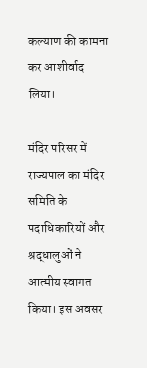कल्याण की कामना कर आशीर्वाद लिया।

मंदिर परिसर में राज्यपाल का मंदिर समिति के पदाधिकारियों और श्रद्धालुओं ने आत्मीय स्वागत किया। इस अवसर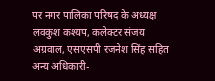पर नगर पालिका परिषद के अध्यक्ष लवकुश कश्यप, कलेक्टर संजय अग्रवाल, एसएसपी रजनेश सिंह सहित अन्य अधिकारी-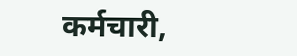कर्मचारी,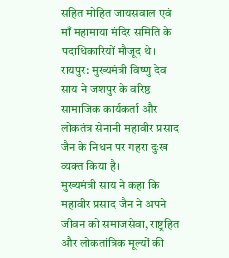सहित मोहित जायसवाल एवं माँ महामाया मंदिर समिति के पदाधिकारियों मौजूद थे।
रायपुर: मुख्यमंत्री विष्णु देव साय ने जशपुर के वरिष्ठ सामाजिक कार्यकर्ता और लोकतंत्र सेनानी महावीर प्रसाद जैन के निधन पर गहरा दुःख व्यक्त किया है।
मुख्यमंत्री साय ने कहा कि महावीर प्रसाद जैन ने अपने जीवन को समाजसेवा, राष्ट्रहित और लोकतांत्रिक मूल्यों की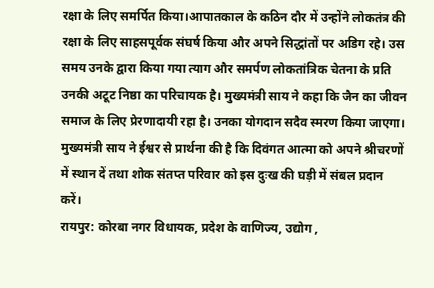रक्षा के लिए समर्पित किया।आपातकाल के कठिन दौर में उन्होंने लोकतंत्र की रक्षा के लिए साहसपूर्वक संघर्ष किया और अपने सिद्धांतों पर अडिग रहे। उस समय उनके द्वारा किया गया त्याग और समर्पण लोकतांत्रिक चेतना के प्रति उनकी अटूट निष्ठा का परिचायक है। मुख्यमंत्री साय ने कहा कि जैन का जीवन समाज के लिए प्रेरणादायी रहा है। उनका योगदान सदैव स्मरण किया जाएगा।
मुख्यमंत्री साय ने ईश्वर से प्रार्थना की है कि दिवंगत आत्मा को अपने श्रीचरणों में स्थान दें तथा शोक संतप्त परिवार को इस दुःख की घड़ी में संबल प्रदान करें।
रायपुर: कोरबा नगर विधायक, प्रदेश के वाणिज्य, उद्योग ,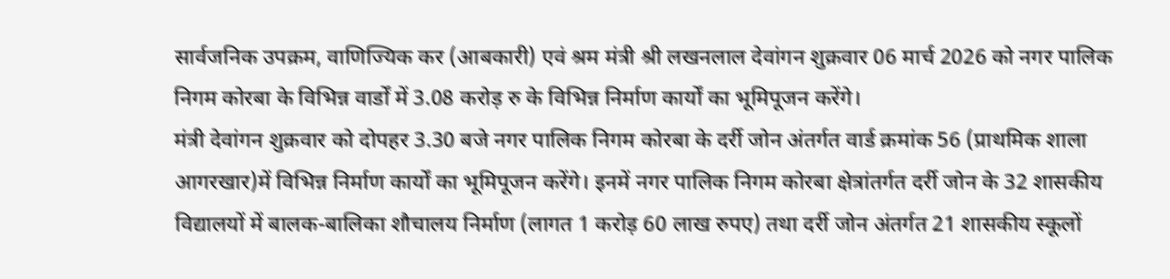सार्वजनिक उपक्रम, वाणिज्यिक कर (आबकारी) एवं श्रम मंत्री श्री लखनलाल देवांगन शुक्रवार 06 मार्च 2026 को नगर पालिक निगम कोरबा के विभिन्न वार्डों में 3.08 करोड़ रु के विभिन्न निर्माण कार्यों का भूमिपूजन करेंगे।
मंत्री देवांगन शुक्रवार को दोपहर 3.30 बजे नगर पालिक निगम कोरबा के दर्री जोन अंतर्गत वार्ड क्रमांक 56 (प्राथमिक शाला आगरखार)में विभिन्न निर्माण कार्यों का भूमिपूजन करेंगे। इनमें नगर पालिक निगम कोरबा क्षेत्रांतर्गत दर्री जोन के 32 शासकीय विद्यालयों में बालक-बालिका शौचालय निर्माण (लागत 1 करोड़ 60 लाख रुपए) तथा दर्री जोन अंतर्गत 21 शासकीय स्कूलों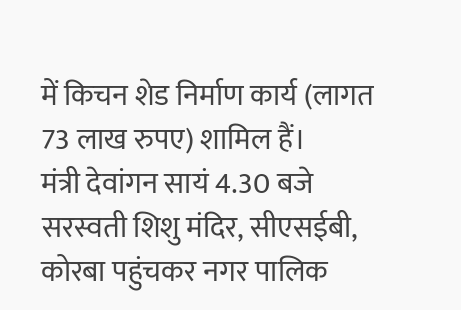में किचन शेड निर्माण कार्य (लागत 73 लाख रुपए) शामिल हैं।
मंत्री देवांगन सायं 4.30 बजे सरस्वती शिशु मंदिर, सीएसईबी, कोरबा पहुंचकर नगर पालिक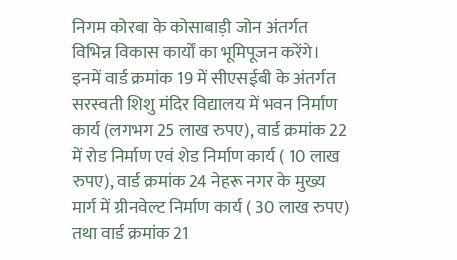निगम कोरबा के कोसाबाड़ी जोन अंतर्गत विभिन्न विकास कार्यों का भूमिपूजन करेंगे। इनमें वार्ड क्रमांक 19 में सीएसईबी के अंतर्गत सरस्वती शिशु मंदिर विद्यालय में भवन निर्माण कार्य (लगभग 25 लाख रुपए), वार्ड क्रमांक 22 में रोड निर्माण एवं शेड निर्माण कार्य ( 10 लाख रुपए), वार्ड क्रमांक 24 नेहरू नगर के मुख्य मार्ग में ग्रीनवेल्ट निर्माण कार्य ( 30 लाख रुपए) तथा वार्ड क्रमांक 21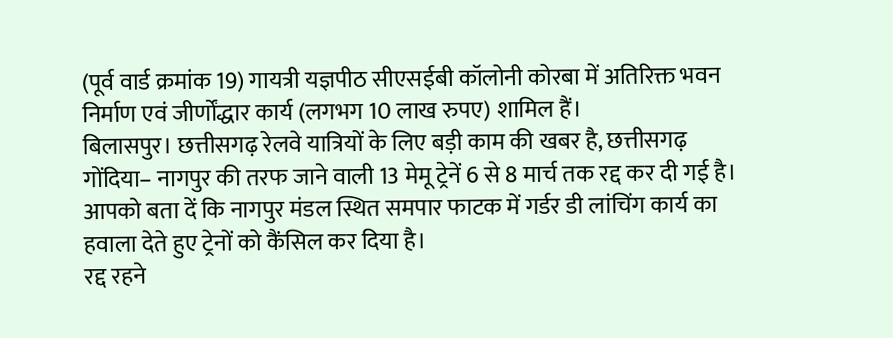(पूर्व वार्ड क्रमांक 19) गायत्री यज्ञपीठ सीएसईबी कॉलोनी कोरबा में अतिरिक्त भवन निर्माण एवं जीर्णोंद्धार कार्य (लगभग 10 लाख रुपए) शामिल हैं।
बिलासपुर। छत्तीसगढ़ रेलवे यात्रियों के लिए बड़ी काम की खबर है, छत्तीसगढ़ गोंदिया– नागपुर की तरफ जाने वाली 13 मेमू ट्रेनें 6 से 8 मार्च तक रद्द कर दी गई है। आपको बता दें कि नागपुर मंडल स्थित समपार फाटक में गर्डर डी लांचिंग कार्य का हवाला देते हुए ट्रेनों को कैंसिल कर दिया है।
रद्द रहने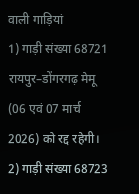वाली गाड़ियां
1) गाड़ी संख्या 68721 रायपुर–डोंगरगढ़ मेमू (06 एवं 07 मार्च 2026) को रद्द रहेगी।
2) गाड़ी संख्या 68723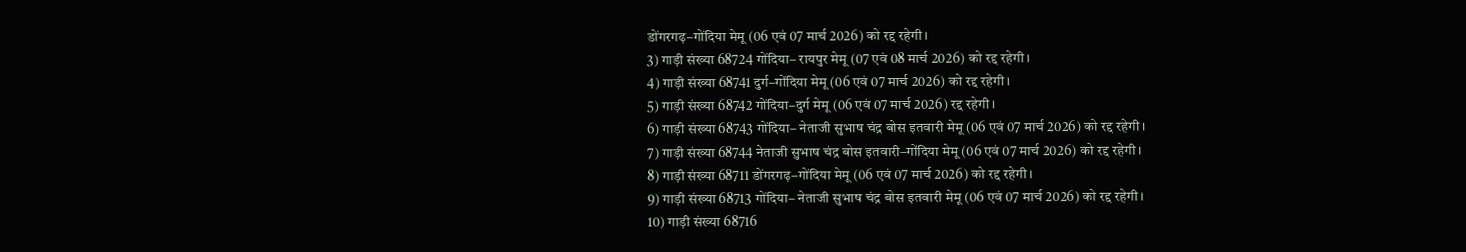डोंगरगढ़–गोंदिया मेमू (06 एवं 07 मार्च 2026) को रद्द रहेगी।
3) गाड़ी संख्या 68724 गोंदिया– रायपुर मेमू (07 एवं 08 मार्च 2026) को रद्द रहेगी।
4) गाड़ी संख्या 68741 दुर्ग–गोंदिया मेमू (06 एवं 07 मार्च 2026) को रद्द रहेगी।
5) गाड़ी संख्या 68742 गोंदिया–दुर्ग मेमू (06 एवं 07 मार्च 2026) रद्द रहेगी।
6) गाड़ी संख्या 68743 गोंदिया– नेताजी सुभाष चंद्र बोस इतवारी मेमू (06 एवं 07 मार्च 2026) को रद्द रहेगी।
7) गाड़ी संख्या 68744 नेताजी सुभाष चंद्र बोस इतवारी–गोंदिया मेमू (06 एवं 07 मार्च 2026) को रद्द रहेगी।
8) गाड़ी संख्या 68711 डोंगरगढ़–गोंदिया मेमू (06 एवं 07 मार्च 2026) को रद्द रहेगी।
9) गाड़ी संख्या 68713 गोंदिया– नेताजी सुभाष चंद्र बोस इतवारी मेमू (06 एवं 07 मार्च 2026) को रद्द रहेगी।
10) गाड़ी संख्या 68716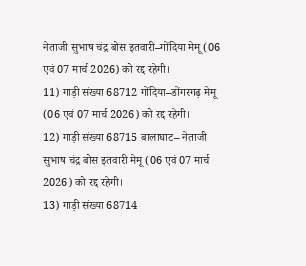नेताजी सुभाष चंद्र बोस इतवारी–गोंदिया मेमू (06 एवं 07 मार्च 2026) को रद्द रहेगी।
11) गाड़ी संख्या 68712 गोंदिया–डोंगरगढ़ मेमू (06 एवं 07 मार्च 2026) को रद्द रहेगी।
12) गाड़ी संख्या 68715 बालाघाट– नेताजी सुभाष चंद्र बोस इतवारी मेमू (06 एवं 07 मार्च 2026) को रद्द रहेगी।
13) गाड़ी संख्या 68714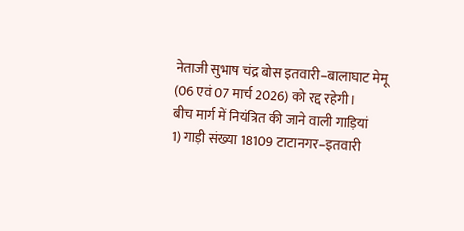नेताजी सुभाष चंद्र बोस इतवारी–बालाघाट मेमू (06 एवं 07 मार्च 2026) को रद्द रहेगी।
बीच मार्ग में नियंत्रित की जाने वाली गाड़ियां
1) गाड़ी संख्या 18109 टाटानगर–इतवारी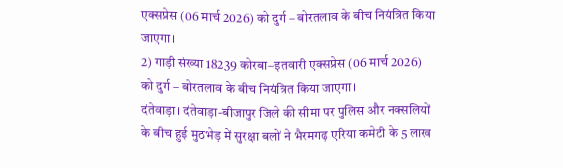एक्सप्रेस (06 मार्च 2026) को दुर्ग – बोरतलाव के बीच नियंत्रित किया जाएगा।
2) गाड़ी संख्या 18239 कोरबा–इतवारी एक्सप्रेस (06 मार्च 2026) को दुर्ग – बोरतलाव के बीच नियंत्रित किया जाएगा।
दंतेवाड़ा। दंतेवाड़ा-बीजापुर जिले की सीमा पर पुलिस और नक्सलियों के बीच हुई मुठभेड़ में सुरक्षा बलों ने भैरमगढ़ एरिया कमेटी के 5 लाख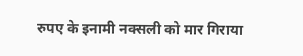रुपए के इनामी नक्सली को मार गिराया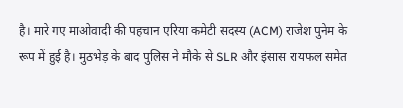है। मारे गए माओवादी की पहचान एरिया कमेटी सदस्य (ACM) राजेश पुनेम के रूप में हुई है। मुठभेड़ के बाद पुलिस ने मौके से SLR और इंसास रायफल समेत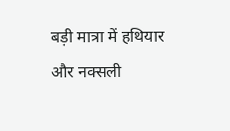बड़ी मात्रा में हथियार और नक्सली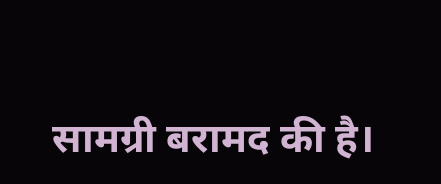सामग्री बरामद की है।